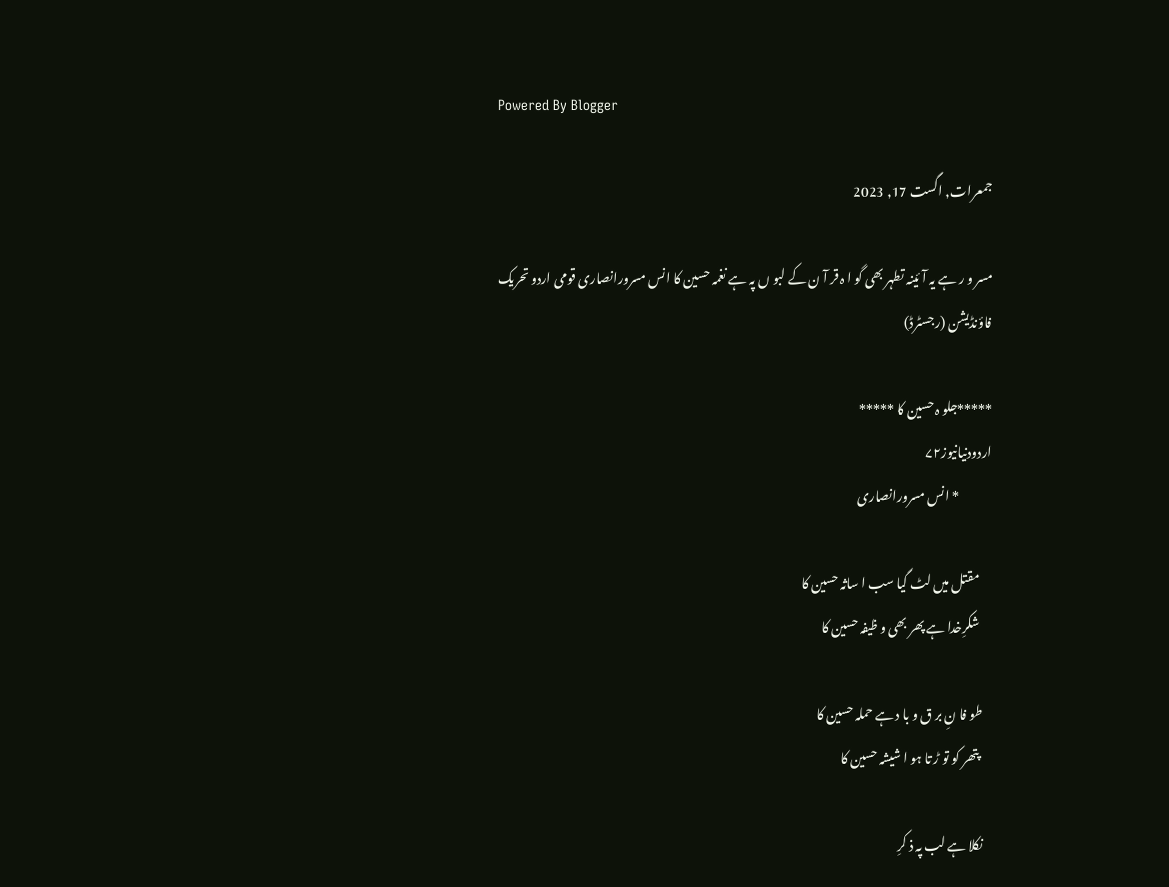Powered By Blogger

جمعرات, اگست 17, 2023

مسر و ر ہے یہ آ ئینہ تطہر بھی گو ا ہ قر آ ن کے لبو ں پہ ہے نغمہ حسین کا انس مسرورانصاری قومی اردو تحریک فاؤنڈیشن (رجسٹرڈ)

*****جلو ہ حسین کا *****
اردودنیانیوز۷۲
             * انس مسرورانصاری

     مقتل میں لٹ گیا سب ا ساثہ حسین کا
     شکرِخدا ہے پھر بھی و ظیفہ حسین کا

    طو فا نِ بر ق و با د ہے حملہ حسین کا
     پتھر کو تو ڑ تا ہو ا شیشہ حسین کا

    نکلا ہے لب پہ ذ کرِ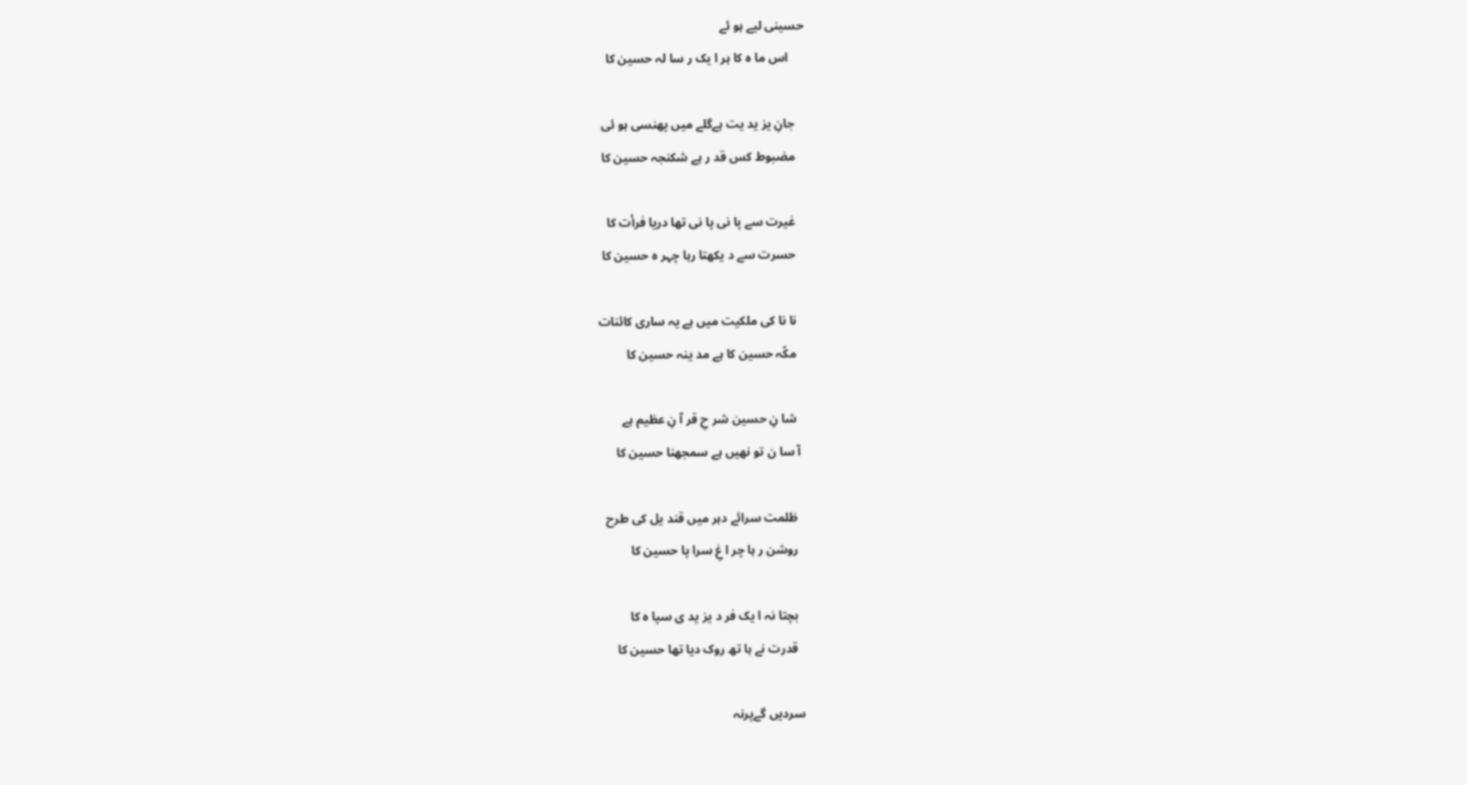حسینی لیے ہو ئے
     اس ما ہ کا ہر ا یک ر سا لہ حسین کا

   جانِ یز ید یت ہےگلے میں پھنسی ہو ئی
   مضبوط کس قد ر ہے شکنجہ حسین کا

   غیرت سے پا نی پا نی تھا دریا فرأت کا
   حسرت سے د یکھتا رہا چہر ہ حسین کا

   نا نا کی ملکیت میں ہے یہ ساری کائنات
   مکًہ حسین کا ہے مد ینہ حسین کا

   شا نِ حسین شر حِ قر آ نِ عظیم ہے
  آ سا ن تو نھیں ہے سمجھنا حسین کا

   ظلمت سرائے دہر میں قند یل کی طرح
   روشن ر ہا چر ا غِ سرا پا حسین کا

   بچتا نہ ا یک فر د یز ید ی سپا ہ کا
   قدرت نے ہا تھ روک دیا تھا حسین کا

 سردیں گےپرنہ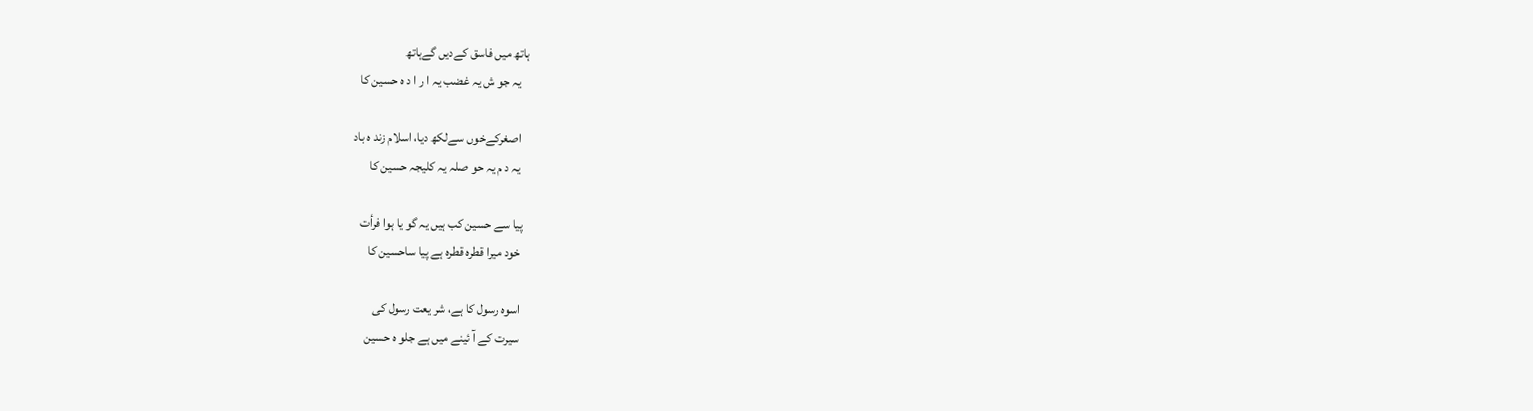ہاتھ میں فاسق کےدیں گےہاتھ
   یہ جو ش یہ غضب یہ ا ر ا د ہ حسین کا

   اصغرکےخوں سےلکھ دیا، اسلام زند ہ باد
   یہ د م یہ حو صلہ یہ کلیجہ حسین کا

  پیا سے حسین کب ہیں یہ گو یا ہوا فرأت
   خود میرا قطرہ قطرہ ہے پیا ساحسین کا

   اسوہ رسول کا ہے، شر یعت رسول کی
   سیرت کے آ ئینے میں ہے جلو ہ حسین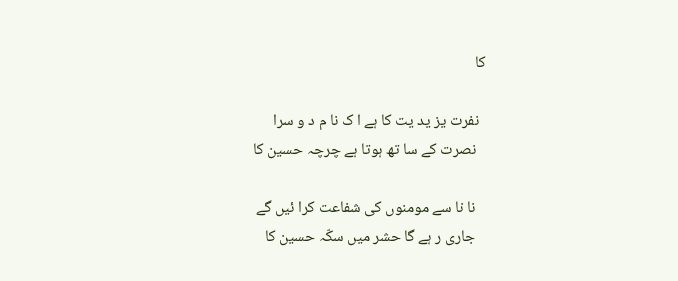کا

  نفرت یز ید یت کا ہے ا ک نا م د و سرا
   نصرت کے سا تھ ہوتا ہے چرچہ حسین کا

   نا نا سے مومنوں کی شفاعت کرا ئیں گے
   جاری ر ہے گا حشر میں سکّہ حسین کا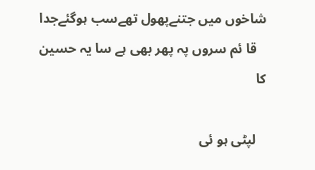شاخوں میں جتنےپھول تھےسب ہوگئےجدا
   قا ئم سروں پہ پھر بھی ہے سا یہ حسین کا

   لپٹی ہو ئی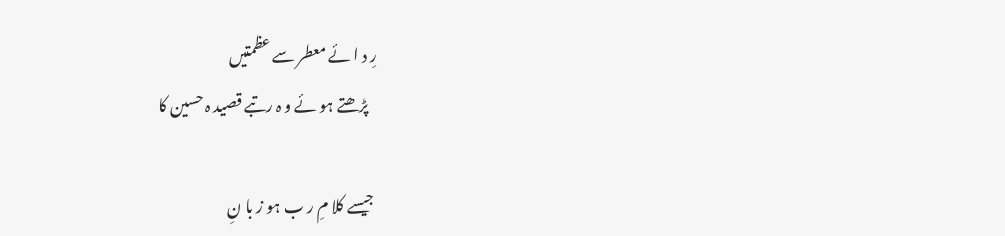رِ د ا ئے معطر سے عظمتیں
   پڑھتے ہو ئے و ہ رتبے قصید ہ حسین کا

 جیسے کلا مِ ر ب ہو ز با نِ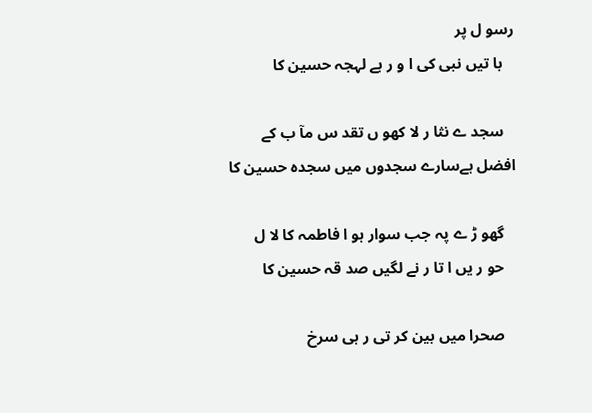رسو ل پر
   با تیں نبی کی ا و ر ہے لہجہ حسین کا

   سجد ے نثا ر لا کھو ں تقد س مآ ب کے
افضل ہےسارے سجدوں میں سجدہ حسین کا

   گھو ڑ ے پہ جب سوار ہو ا فاطمہ کا لا ل
   حو ر یں ا تا ر نے لگیں صد قہ حسین کا

   صحرا میں بین کر تی ر ہی سرخ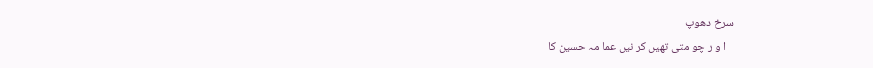سرخ دھوپ
   ا و ر چو متی تھیں کر نیں عما مہ حسین کا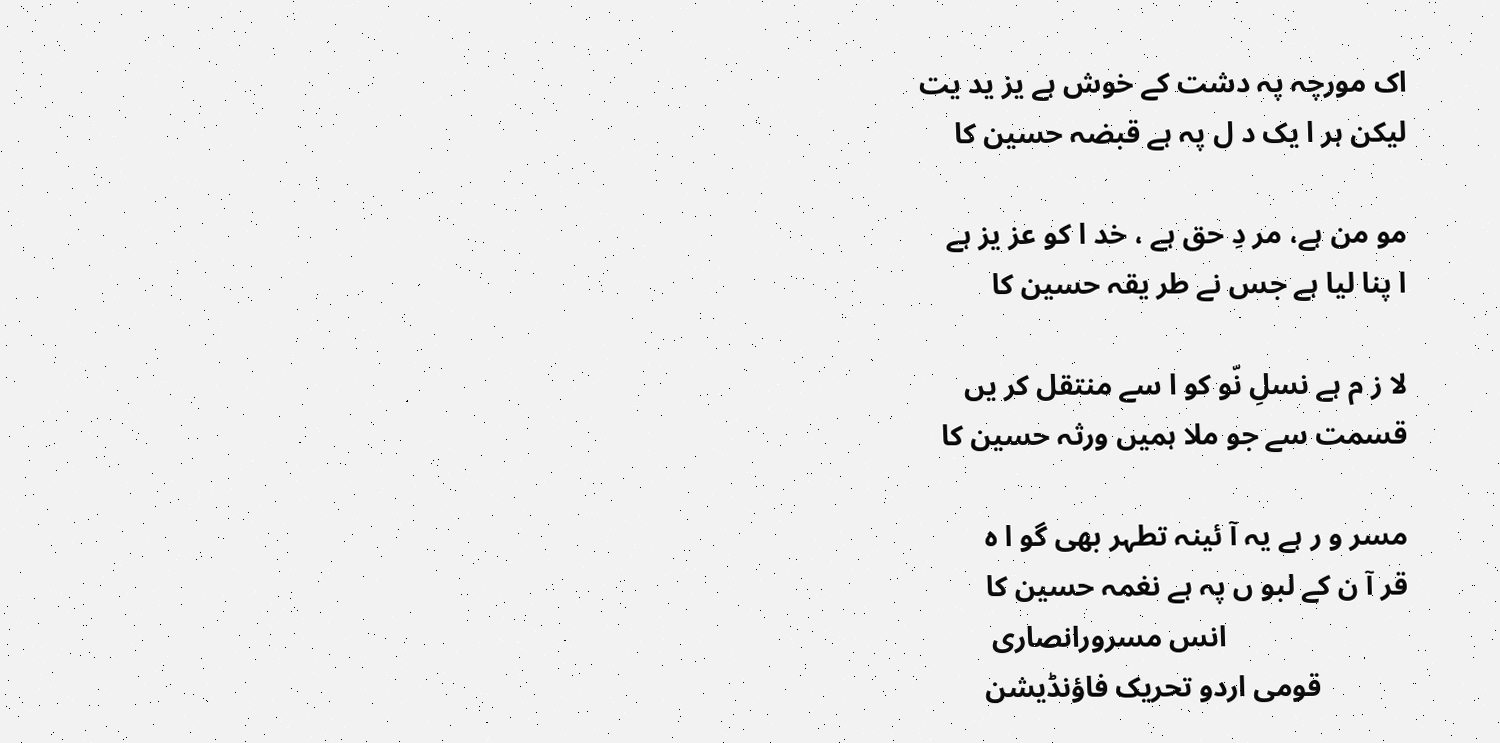اک مورچہ پہ دشت کے خوش ہے یز ید یت
لیکن ہر ا یک د ل پہ ہے قبضہ حسین کا

مو من ہے، مر دِ حق ہے ، خد ا کو عز یز ہے
ا پنا لیا ہے جس نے طر یقہ حسین کا

لا ز م ہے نسلِ نّو کو ا سے منتقل کر یں
قسمت سے جو ملا ہمیں ورثہ حسین کا

مسر و ر ہے یہ آ ئینہ تطہر بھی گو ا ہ
قر آ ن کے لبو ں پہ ہے نغمہ حسین کا
                         انس مسرورانصاری
            قومی اردو تحریک فاؤنڈیشن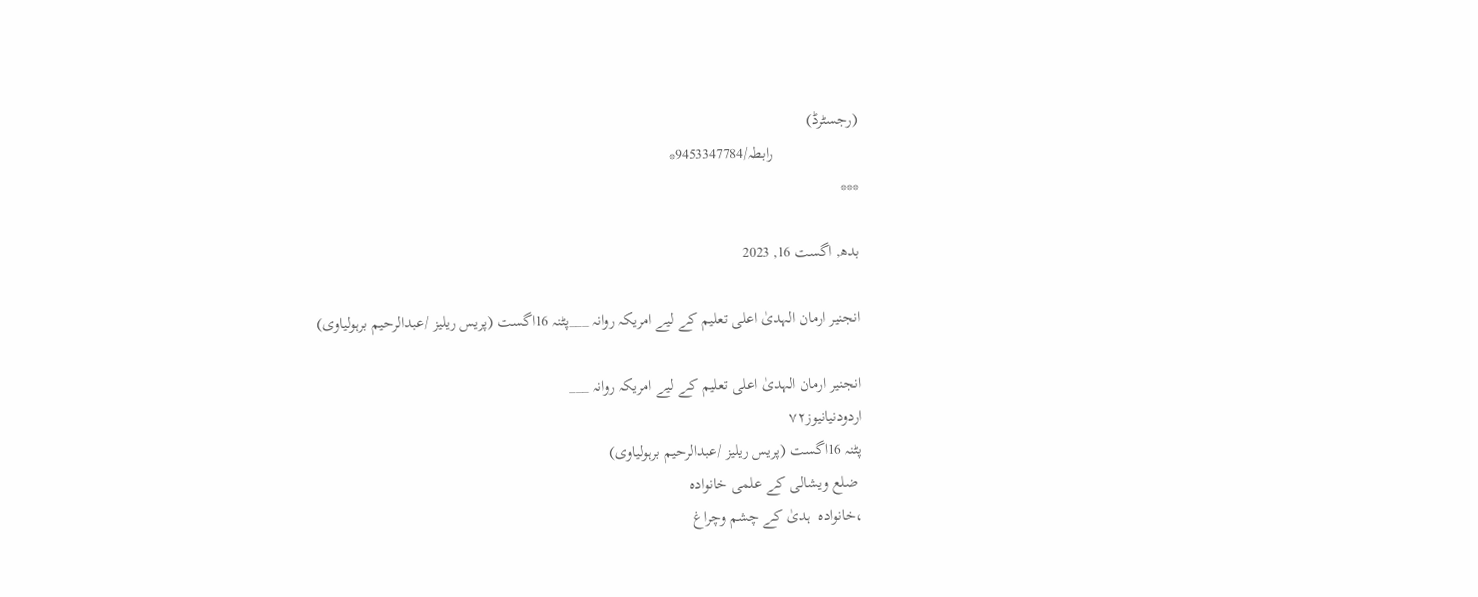(رجسٹرڈ)
                     رابطہ/9453347784*
***

بدھ, اگست 16, 2023

انجنیر ارمان الہدیٰ اعلی تعلیم کے لیے امریکہ روانہ ___پٹنہ 16اگست (پریس ریلیز /عبدالرحیم برہولیاوی)

انجنیر ارمان الہدیٰ اعلی تعلیم کے لیے امریکہ روانہ ___
اردودنیانیوز۷۲
پٹنہ 16اگست (پریس ریلیز /عبدالرحیم برہولیاوی)
 ضلع ویشالی کے علمی خانوادہ
،خانوادہ  ہدیٰ کے چشم وچراغ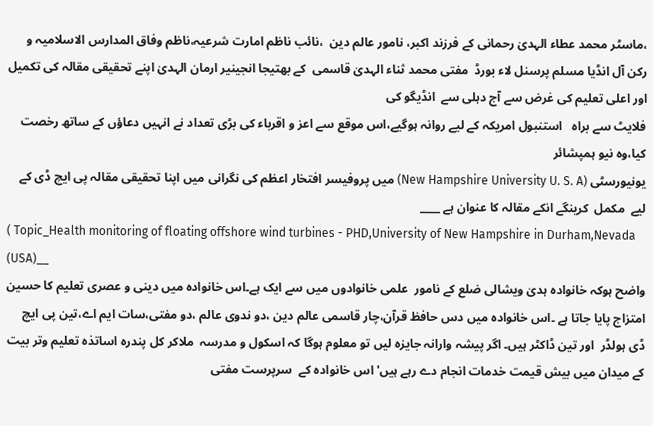،ماسٹر محمد عطاء الہدیٰ رحمانی کے فرزند اکبر، نامور عالم دین  ،نائب ناظم امارت شرعیہ،ناظم وفاق المدارس الاسلامیہ و رکن آل انڈیا مسلم پرسنل لاء بورڈ  مفتی محمد ثناء الہدیٰ قاسمی  کے بھتیجا انجینیر ارمان الہدیٰ اپنے تحقیقی مقالہ کی تکمیل اور اعلی تعلیم کی غرض سے آج دہلی سے  انڈیگو کی
فلایٹ سے براہ   استنبول امریکہ کے لیے روانہ ہوگیے،اس موقع سے اعز و اقرباء کی بڑی تعداد نے انہیں دعاؤں کے ساتھ رخصت کیا،وہ نیو ہمپشائر
یونیورسٹی (New Hampshire University U. S. A) میں پروفیسر افتخار اعظم کی نگرانی میں اپنا تحقیقی مقالہ پی ایچ ڈی کے لیے  مکمل  کرینگے انکے مقالہ کا عنوان ہے ____
( Topic_Health monitoring of floating offshore wind turbines - PHD,University of New Hampshire in Durham,Nevada (USA)__
واضح ہوکہ خانوادہ ہدیٰ ویشالی ضلع کے نامور  علمی خانوادوں میں سے ایک ہے۔اس خانوادہ میں دینی و عصری تعلیم کا حسین امتزاج پایا جاتا ہے ۔اس خانوادہ میں دس حافظ قرآن،چار قاسمی عالم دین ،دو ندوی عالم ،دو مفتی،سات ایم اے،تین پی ایچ ڈی ہولڈر  اور تین ڈاکٹر ہیں۔ اگر پیشہ وارانہ جایزہ لیں تو معلوم ہوگا کہ اسکول و مدرسہ  ملاکر کل پندرہ اساتذہ تعلیم وتر بیت کے میدان میں بیش قیمت خدمات انجام دے رہے ہیں'اس خانوادہ کے  سرپرست مفتی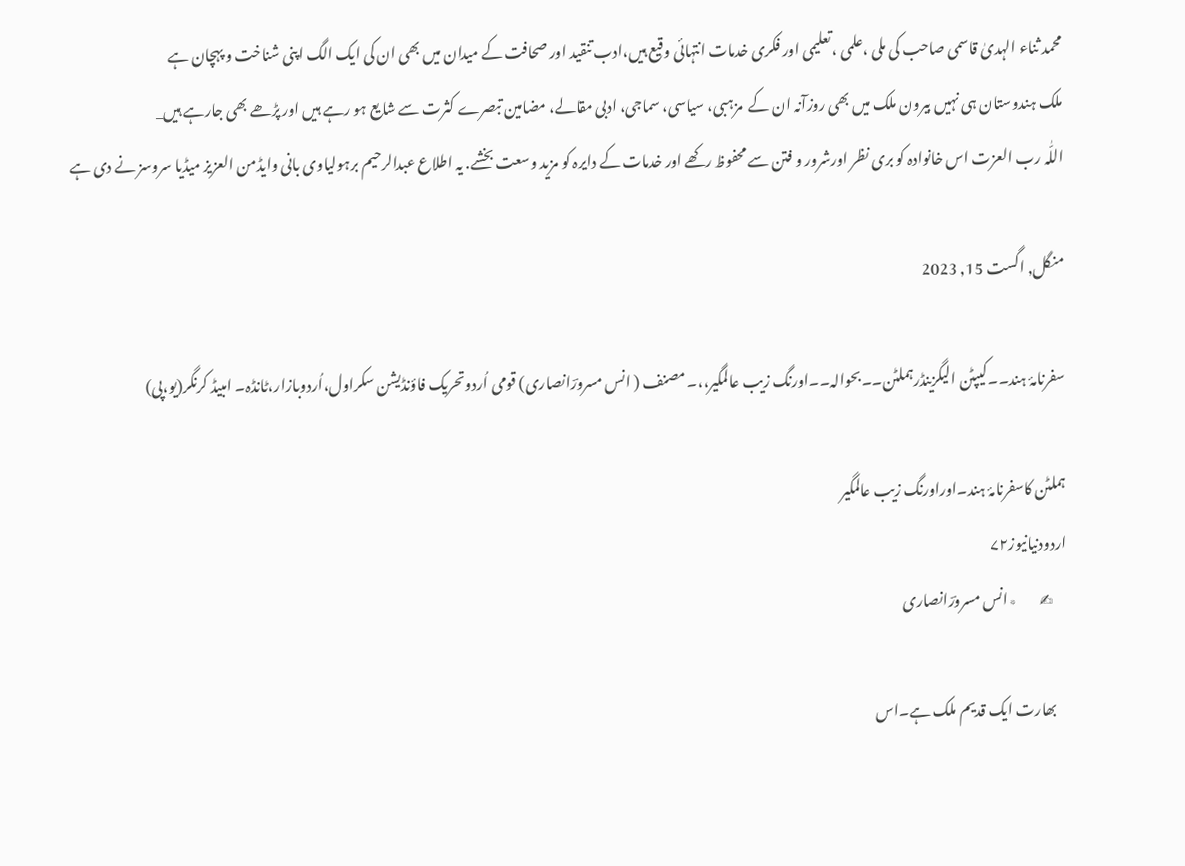محمد ثناء الہدیٰ قاسمی صاحب کی ملی ،علمی ،تعلیمی اور فکری خدمات انتہائی وقیع ہیں،ادب تنقید اور صحافت کے میدان میں بھی ان کی ایک الگ اپنی شناخت و پہچان ہے
ملک ہندوستان ہی نہیں بیرون ملک میں بھی روزآنہ ان کے  مزہبی، سیاسی، سماجی، ادبی مقالے، مضامین تبصرے کثرت سے شایع ہو رہے ہیں اور پڑھے بھی جارہے ہیں_
اللّٰہ رب العزت اس خانوادہ کو بری نظر اورشرور و فتن سے محفوظ رکھے اور خدمات کے دایرہ کو مزید وسعت بخشے. یہ اطلاع عبدالرحیم برہولیاوی بانی وایڈمن العزیز میڈیا سروسز نے دی ہے

منگل, اگست 15, 2023

سفرنامۂ ہند۔۔کیپٹن الیگزینڈرہملٹن۔۔بحوالہ۔۔اورنگ زیب عالمگیر،،۔ مصنف ( انس مسرورؔانصاری) قومی اُردوتحریک فاؤنڈیشن سکراول،اُردوبازار،ٹانڈہ۔ امبیڈ کرنگر(یو،پی)

ہملٹن کاسفرنامۂ ہند۔اوراورنگ زیب عالمگیر
اردودنیانیوز۷۲
     ✍        ٭انس مسرورؔانصاری

    بھارت ایک قدیم ملک ہے۔اس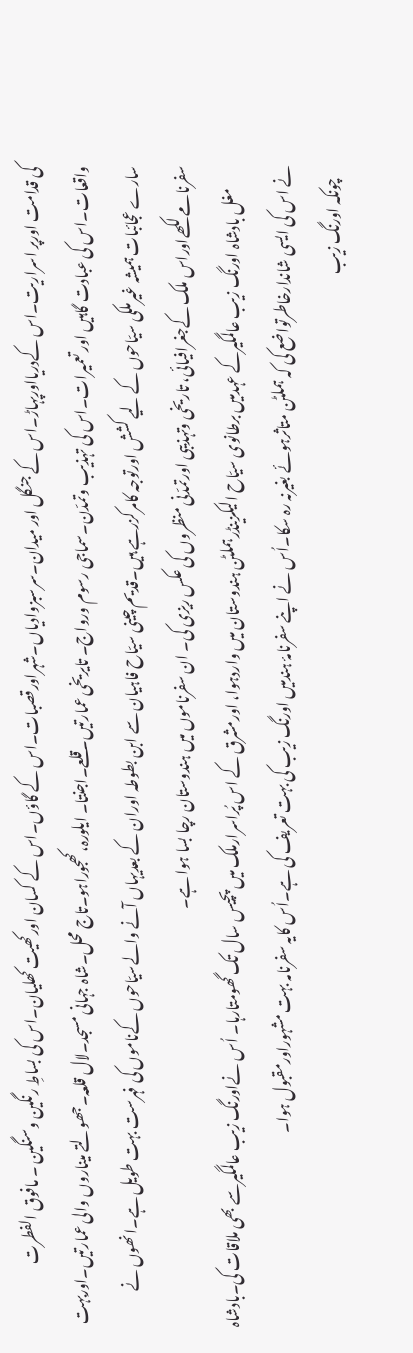کی قدامت اورپر اسراریت۔اس کےدریااورپہاڑ۔اس کے جنگل اور میدان۔سرسبزوادیاں۔شہراورقصبات۔اس کے گاؤں۔اس کے کسان اورکھیت کھلیان۔اس کی بساطِ رنگین وسنگین ۔ مافوق الفطرت واقعات۔اس کی عبادت گاہیں اور تعمیرات۔اس کی تہذیب وتمدّن۔سماجی رسوم ورواج۔ تایریخی عمارتیں۔قلعے۔اجنتا۔ ایلورہ،کھجوراہو۔تاج محل۔شاہ جہانی مسجد۔لال قلعہ۔جھولتے میناروں والی عمارتیں۔اوربہت سارے عجائبات ہمیشہ غیرملکی سیّاحوں کے لیے کشش اورتوجہ کامرکزرہے ہیں۔قدیم چینی سیّاح فاہیان سے ابن بطوطہ اوران کے بعدیہاں آنے والےسیّاحوں کےناموں کی فہرست بہت طویل ہے۔انھوں نے سفرنامے لکھےاوراس ملک کےجغرافیائی، تاریخی وتہذیبی اورتمدّنی منظروں کی عکس ریزی کی۔ ان سفرناموں میں ہندوستان رچا بسا ہوا ہے۔
        مغل بادشاہ اورنگ زیب عالمگیرکے عہدمیں برطانوی سیّاح الیکزینڈرہملٹن ہندوستان میں واردہوا، اورمشرق کے اس پُراسرارملک میں پچیس سال تک گھومتارہا۔ اُس نےاورنگ زیب عالمگیرسے بھی ملاقات کی۔بادشاہ نے اس کی ایسی شاندارخاطرتواضع کی کہ ہملٹن متاثرہوئے بغیرنہ رہ سکا۔اُس نے اپنے سفرنامۂ ہندمیں اورنگ زیب کی بہت تعریف کی ہے۔اُس کایہ سفرنامہ بہت مشہوراورمقبول ہوا۔
    چونکہ اورنگ زیب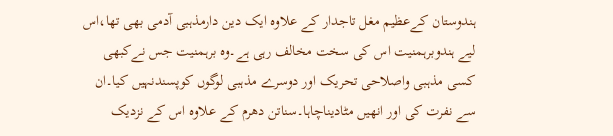ہندوستان کےعظیم مغل تاجدار کے علاوہ ایک دین دارمذہبی آدمی بھی تھا،اس لیے ہندوبرہمنیت اس کی سخت مخالف رہی ہے۔وہ برہمنیت جس نےکبھی کسی مذہبی واصلاحی تحریک اور دوسرے مذہبی لوگوں کوپسندنہیں کیا۔ان سے نفرت کی اور انھیں مٹادیناچاہا۔سناتن دھرم کے علاوہ اس کے نزدیک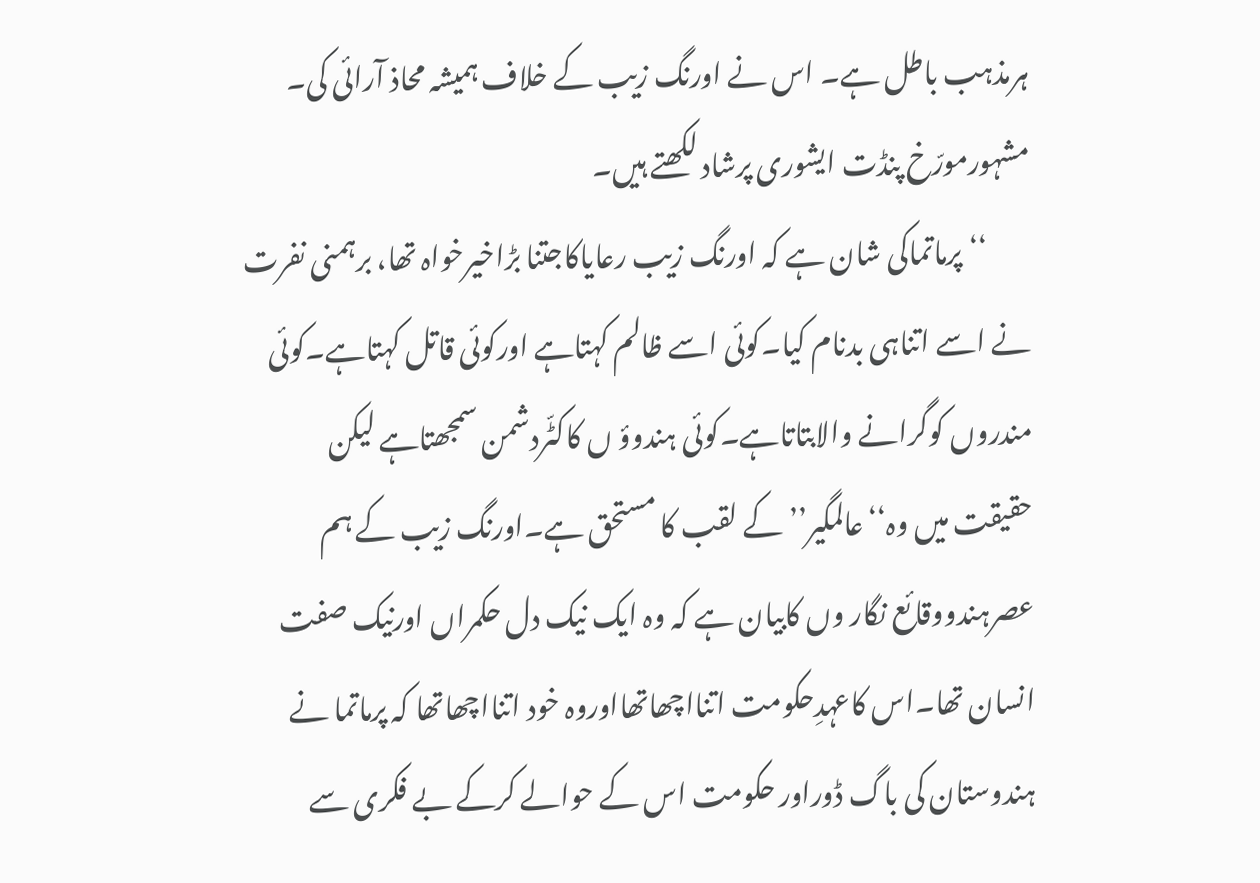ہرمذہب باطل ہے۔ اس نے اورنگ زیب کے خلاف ہمیشہ محاذ آرائی کی۔ مشہورمورّخ پنڈت ایشوری پرشاد لکھتے ہیں۔
        ‘‘پرماتماکی شان ہے کہ اورنگ زیب رعایاکاجتنا بڑاخیرخواہ تھا، برہمنی نفرت نے اسے اتناہی بدنام کیا۔کوئی اسے ظالم کہتاہے اورکوئی قاتل کہتاہے۔کوئی مندروں کوگرانے والابتاتاہے۔کوئی ہندوؤ ں کاکٹّردشمن سمجھتاہے لیکن حقیقت میں وہ‘‘عالمگیر’’کے لقب کا مستحق ہے۔اورنگ زیب کے ہم عصرہندووقائع نگار وں کابیان ہے کہ وہ ایک نیک دل حکمراں اورنیک صفت انسان تھا۔اس کاعہدِحکومت اتنااچھاتھااوروہ خود اتنااچھاتھا کہ پرماتما نے ہندوستان کی باگ ڈوراور حکومت اس کے حوالے کرکے بے فکری سے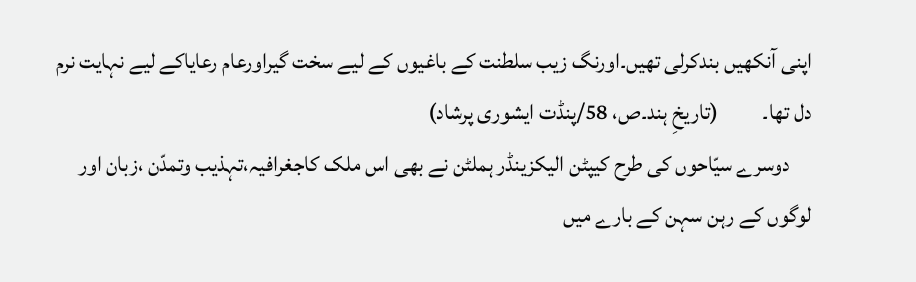اپنی آنکھیں بندکرلی تھیں۔اورنگ زیب سلطنت کے باغیوں کے لیے سخت گیراورعام رعایاکے لیے نہایت نرم دل تھا۔          (تاریخِ ہند۔ص، 58/پنڈت ایشوری پرشاد)
     دوسرے سیّاحوں کی طرح کیپٹن الیکزینڈر ہملٹن نے بھی اس ملک کاجغرافیہ،تہذیب وتمدّن ،زبان اور لوگوں کے رہن سہن کے بارے میں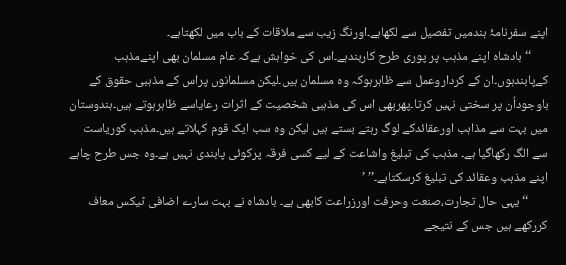اپنے سفرنامۂ ہندمیں تفصیل سے لکھاہے۔اورنگ زیب سے ملاقات کے باب میں لکھتاہے۔
      ‘‘بادشاہ اپنے مذہب پر پوری طرح کاربندہے۔اس کی خواہش ہےکہ عام مسلمان بھی اپنےمذہب کےپابندہوں۔ان کے کرداروعمل سے ظاہرہوکہ وہ مسلمان ہیں۔لیکن مسلمانوں پراس کے مذہبی حقوق کے باوجوداُن پر سختی نہیں کرتا۔پھربھی اس کی مذہبی شخصیت کے اثرات رعایاسے ظاہرہوتے ہیں۔ہندوستان میں بہت سے مذاہب اورعقائدکے لوگ رہتے بستے ہیں لیکن وہ سب ایک قوم کہلاتے ہیں۔مذہب کوریاست سے الگ رکھاگیا ہے۔ مذہب کی تبلیغ واشاعت کے لیے کسی فرقہ پرکوئی پابندی نہیں ہے۔وہ جس طرح چاہے اپنے مذہب وعقائد کی تبلیغ کرسکتاہے۔’’ ’
       ‘‘یہی حال تجارت،صنعت وحرفت اورزراعت کابھی ہے۔ بادشاہ نے بہت سارے اضافی ٹیکس معاف کررکھے ہیں جس کے نتیجے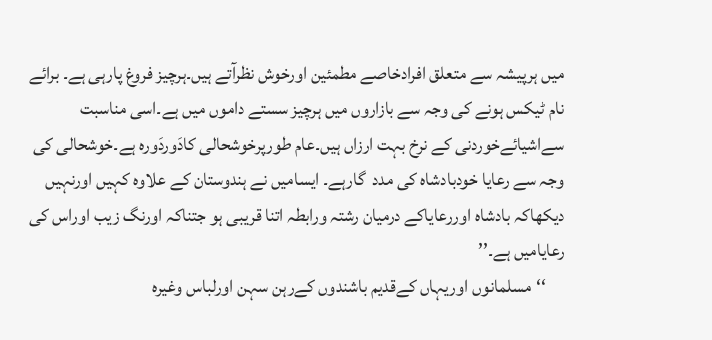میں ہرپیشہ سے متعلق افرادخاصے مطمئین اورخوش نظرآتے ہیں۔ہرچیز فروغ پارہی ہے۔ برائے نام ٹیکس ہونے کی وجہ سے بازاروں میں ہرچیز سستے داموں میں ہے۔اسی مناسبت سےاشیائےخوردنی کے نرخ بہت ارزاں ہیں۔عام طورپرخوشحالی کادَوردَورہ ہے۔خوشحالی کی وجہ سے رعایا خودبادشاہ کی مدد  گارہے۔ ایسامیں نے ہندوستان کے علاوہ کہیں اورنہیں دیکھاکہ بادشاہ اوررعایاکے درمیان رشتہ ورابطہ اتنا قریبی ہو جتناکہ اورنگ زیب اوراس کی رعایامیں ہے۔’’
     ‘‘مسلمانوں اوریہاں کےقدیم باشندوں کےرہن سہن اورلباس وغیرہ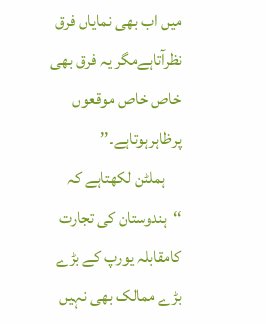میں اب بھی نمایاں فرق نظرآتاہےمگر یہ فرق بھی خاص خاص موقعوں پرظاہرہوتاہے۔’’
     ہملٹن لکھتاہے کہ ‘‘ہندوستان کی تجارت کامقابلہ یورپ کے بڑے بڑے ممالک بھی نہیں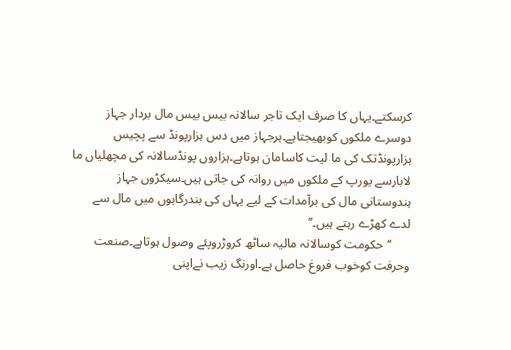کرسکتے۔یہاں کا صرف ایک تاجر سالانہ بیس بیس مال بردار جہاز دوسرے ملکوں کوبھیجتاہے۔ہرجہاز میں دس ہزارپونڈ سے پچیس ہزارپونڈتک کی ما لیت کاسامان ہوتاہے۔ہزاروں پونڈسالانہ کی مچھلیاں ما لابارسے یورپ کے ملکوں میں روانہ کی جاتی ہیں۔سیکڑوں جہاز  ہندوستانی مال کی برآمدات کے لیے یہاں کی بندرگاہوں میں مال سے لدے کھڑے رہتے ہیں۔’’
      ‘‘حکومت کوسالانہ مالیہ ساٹھ کروڑروپئے وصول ہوتاہے۔صنعت وحرفت کوخوب فروغ حاصل ہے۔اورنگ زیب نےاپنی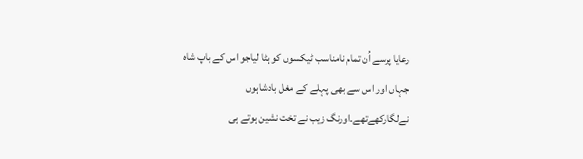رعایا پرسے اُن تمام نامناسب ٹیکسوں کو ہٹا لیاجو اس کے باپ شاہ جہاں اور اس سے بھی پہلے کے مغل بادشاہوں نےلگارکھےتھے۔اورنگ زیب نے تخت نشین ہوتے ہی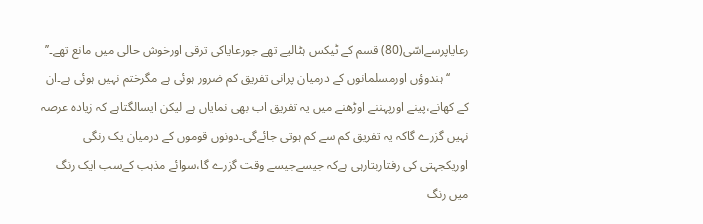رعایاپرسےاسّی(80) قسم کے ٹیکس ہٹالیے تھے جورعایاکی ترقی اورخوش حالی میں مانع تھے۔’’
      ‘‘ہندوؤں اورمسلمانوں کے درمیان پرانی تفریق کم ضرور ہوئی ہے مگرختم نہیں ہوئی ہے۔ان کے کھانے،پینے اورپہننے اوڑھنے میں یہ تفریق اب بھی نمایاں ہے لیکن ایسالگتاہے کہ زیادہ عرصہ نہیں گزرے گاکہ یہ تفریق کم سے کم ہوتی جائےگی۔دونوں قوموں کے درمیان یک رنگی اوریکجہتی کی رفتاربتارہی ہےکہ جیسےجیسے وقت گزرے گا،سوائے مذہب کےسب ایک رنگ میں رنگ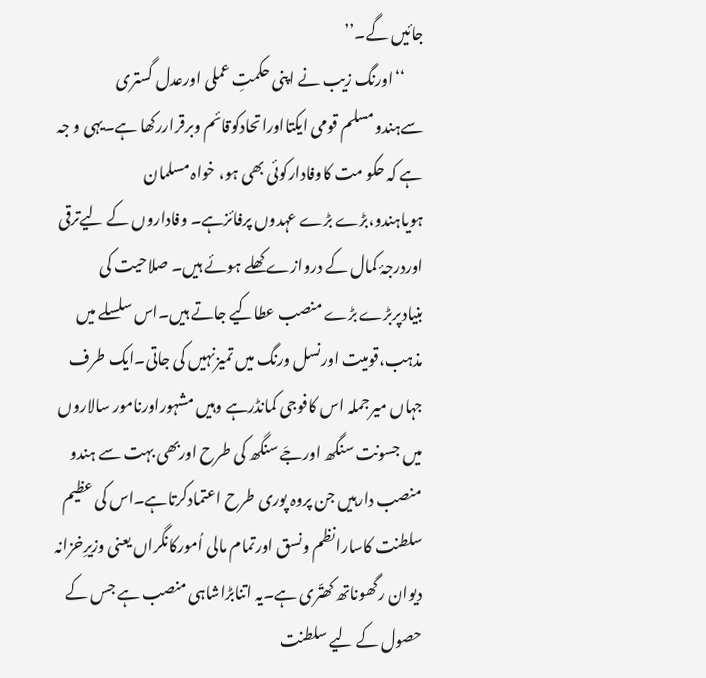جائیں گے۔’’
      ‘‘اورنگ زیب نے اپنی حکمتِ عملی اورعدل گستری سےہندومسلم قومی ایکتااوراتحادکوقائم وبرقراررکھا ہے۔یہی و جہ ہے کہ حکو مت کاوفادارکوئی بھی ہو، خواہ مسلمان ہویاہندو،بڑے بڑے عہدوں پرفائزہے۔ وفاداروں کے لیےترقی اوردرجۂ کمال کے دروازے کھلے ہوئے ہیں۔ صلاحیت کی بنیادپربڑے بڑے منصب عطاکیے جاتے ہیں۔اس سلسلے میں مذہب،قومیت اورنسل ورنگ میں تمیزنہیں کی جاتی۔ایک طرف جہاں میرجملہ اس کافوجی کمانڈرہے وہیں مشہوراورنامور سالاروں میں جسونت سنگھ اورجَے سنگھ کی طرح اوربھی بہت سے ہندو منصب دارہیں جن پروہ پوری طرح اعتمادکرتاہے۔اس کی عظیم سلطنت کاسارانظم ونسق اورتمام مالی اُمورکانگراں یعنی وزیرِخزانہ دیوان رگھوناتھ کھتّری ہے۔یہ اتنابڑاشاہی منصب ہے جس کے حصول کے لیے سلطنت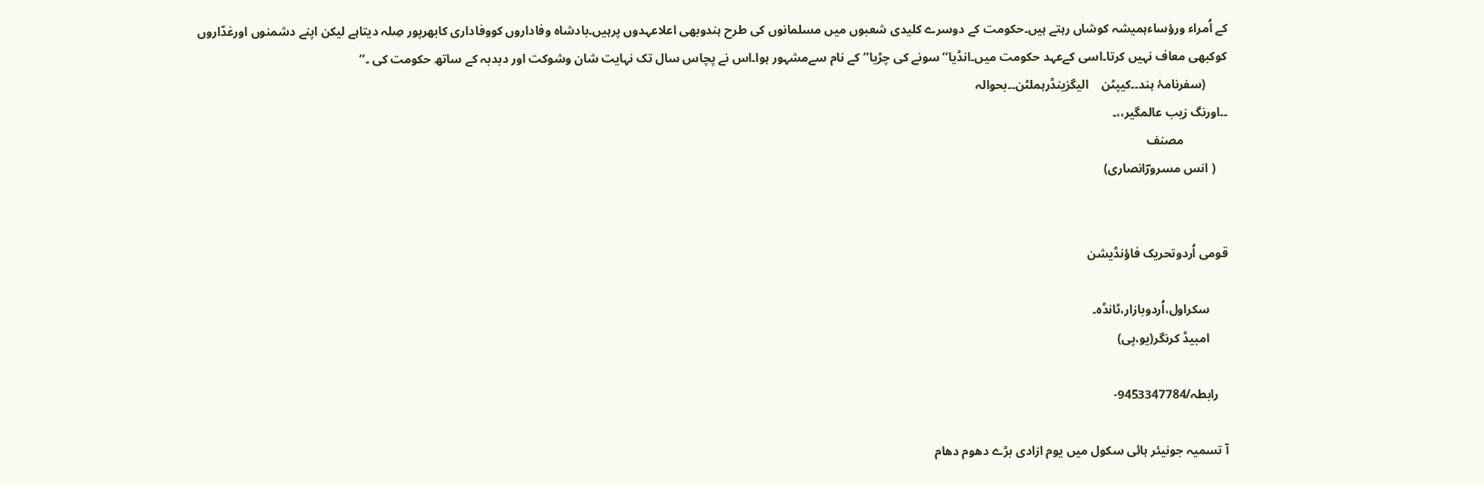کے اُمراء ورؤساءہمیشہ کوشاں رہتے ہیں۔حکومت کے دوسرے کلیدی شعبوں میں مسلمانوں کی طرح ہندوبھی اعلاعہدوں پرہیں۔بادشاہ وفاداروں کووفاداری کابھرپور صِلہ دیتاہے لیکن اپنے دشمنوں اورغدّاروں کوکبھی معاف نہیں کرتا۔اسی کےعہد حکومت میں۔انڈیا‘‘سونے کی چڑیا’’کے نام سےمشہور ہوا۔اس نے پچاس سال تک نہایت شان وشوکت اور دبدبہ کے ساتھ حکومت کی ۔’’
       (سفرنامۂ ہند۔۔کیپٹن    الیگزینڈرہملٹن۔۔بحوالہ
۔۔اورنگ زیب عالمگیر،،۔
              مصنف
    ( انس مسرورؔانصاری)


قومی اُردوتحریک فاؤنڈیشن

      سکراول،اُردوبازار،ٹانڈہ۔
      امبیڈ کرنگر(یو،پی)

   رابطہ/9453347784-

آ تسمیہ جونیئر ہائی سکول میں یوم ازادی بڑے دھوم دھام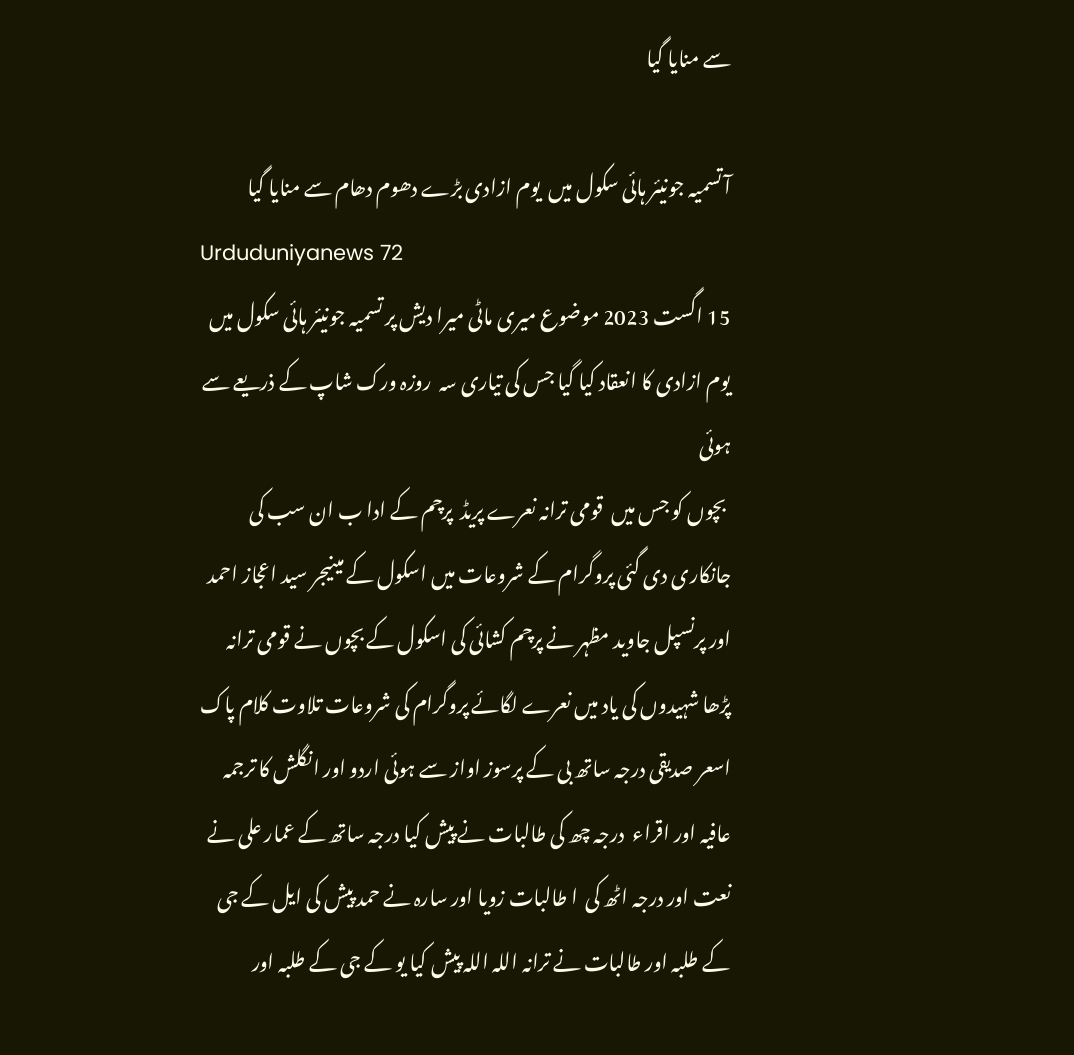سے منایا گیا

آ تسمیہ جونیئر ہائی سکول میں  یوم ازادی بڑے دھوم دھام سے منایا گیا
Urduduniyanews 72
15 اگست 2023 موضوع میری ماٹی میرا دیش پر تسمیہ جونیئر ہائی سکول میں  یوم ازادی کا انعقاد کیا گیا جس کی تیاری سہ  روزہ ورک شاپ کے ذریعے سے ہوئی
 بچوں کو جس میں  قومی ترانہ نعرے پریڈ  پرچم کے ادا ب ان سب کی جانکاری دی گئی پروگرام کے شروعات میں اسکول کے مینیجر سید اعجاز احمد اور پرنسپل جاوید مظہر نے پرچم کشائی کی اسکول کے بچوں نے قومی ترانہ پڑھا شہیدوں کی یاد میں نعرے لگائے پروگرام کی شروعات تلاوت کلام پاک اسعر صدیقی درجہ ساتھ بی کے پرسوز اواز سے ہوئی اردو اور انگلش کا ترجمہ عافیہ اور اقراء  درجہ چھ کی طالبات نے پیش کیا درجہ ساتھ کے عمار علی نے نعت اور درجہ اٹھ کی  ا طالبات زویا اور سارہ نے حمد پیش کی ایل کے جی کے طلبہ اور طالبات نے ترانہ اللہ اللہ پیش کیا یو کے جی کے طلبہ اور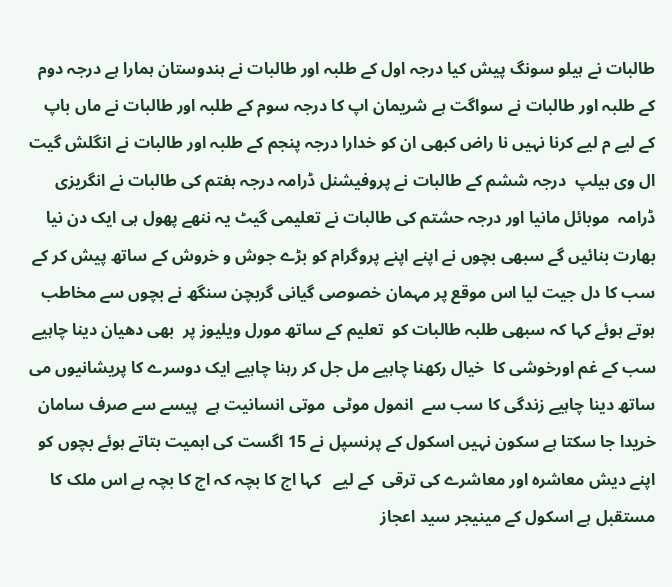طالبات نے ہیلو سونگ پیش کیا درجہ اول کے طلبہ اور طالبات نے ہندوستان ہمارا ہے درجہ دوم کے طلبہ اور طالبات نے سواگت ہے شریمان اپ کا درجہ سوم کے طلبہ اور طالبات نے ماں باپ کے لیے م لیے کرنا نہیں نا راض کبھی ان کو خدارا درجہ پنجم کے طلبہ اور طالبات نے انگلش گیت ال وی ہیلپ  درجہ ششم کے طالبات نے پروفیشنل ڈرامہ درجہ ہفتم کی طالبات نے انگریزی ڈرامہ  موبائل مانیا اور درجہ حشتم کی طالبات نے تعلیمی گیٹ یہ ننھے پھول ہی ایک دن نیا بھارت بنائیں گے سبھی بچوں نے اپنے اپنے پروگرام کو بڑے جوش و خروش کے ساتھ پیش کر کے سب کا دل جیت لیا اس موقع پر مہمان خصوصی گیانی گربچن سنگھ نے بچوں سے مخاطب ہوتے ہوئے کہا کہ سبھی طلبہ طالبات کو  تعلیم کے ساتھ مورل ویلیوز پر  بھی دھیان دینا چاہیے سب کے غم اورخوشی کا  خیال رکھنا چاہیے مل جل کر رہنا چاہیے ایک دوسرے کا پریشانیوں می ساتھ دینا چاہیے زندگی کا سب سے  انمول موٹی  موتی انسانیت ہے  پیسے سے صرف سامان خریدا جا سکتا ہے سکون نہیں اسکول کے پرنسپل نے 15 اگست کی اہمیت بتاتے ہوئے بچوں کو اپنے دیش معاشرہ اور معاشرے کی ترقی  کے لیے   کہا اج کا بچہ کہ اج کا بچہ ہے اس ملک کا مستقبل ہے اسکول کے مینیجر سید اعجاز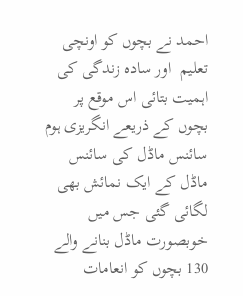احمد نے بچوں کو اونچی تعلیم  اور سادہ زندگی کی اہمیت بتائی اس موقع پر بچوں کے ذریعے انگریزی ہوم سائنس ماڈل کی سائنس ماڈل کے ایک نمائش بھی لگائی گئی جس میں خوبصورت ماڈل بنانے والے  130 بچوں کو انعامات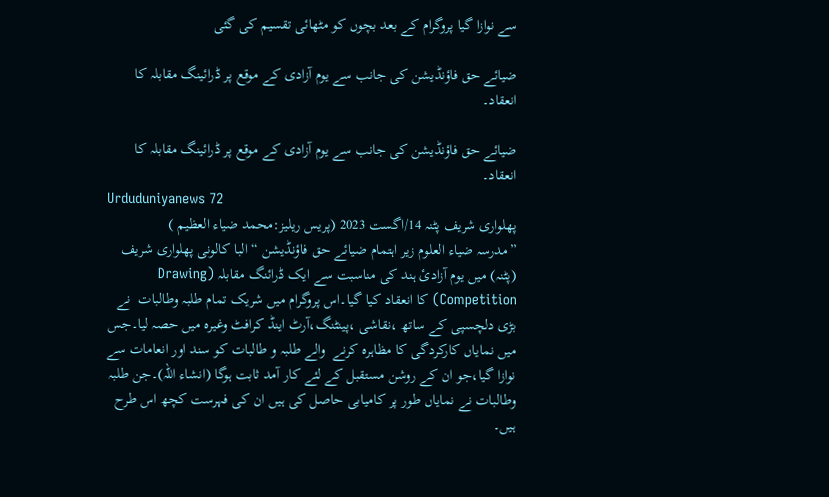سے نوازا گیا پروگرام کے بعد بچوں کو مٹھائی تقسیم کی گئی

ضیائے حق فاؤنڈیشن کی جانب سے یوم آزادی کے موقع پر ڈرائینگ مقابلہ کا انعقاد۔

ضیائے حق فاؤنڈیشن کی جانب سے یوم آزادی کے موقع پر ڈرائینگ مقابلہ کا انعقاد۔
Urduduniyanews 72
پھلواری شریف پٹنہ 14/اگست 2023 (پریس ریلیز:محمد ضیاء العظیم )
”مدرسہ ضیاء العلوم زیر اہتمام ضیائے حق فاؤنڈیشن “ البا کالونی پھلواری شریف (پٹنہ) میں یوم آزادئ ہند کی مناسبت سے ایک ڈرائنگ مقابلہ (Drawing Competition) کا انعقاد کیا گیا۔اس پروگرام میں شریک تمام طلبہ وطالبات  نے بڑی دلچسپی کے ساتھ ،نقاشی ،پینٹنگ،آرٹ اینڈ کرافٹ وغیرہ میں حصہ لیا۔جس میں نمایاں کارکردگی کا مظاہرہ کرنے  والے طلبہ و طالبات کو سند اور انعامات سے  نوازا گیا،جو ان کے روشن مستقبل کے لئے کار آمد ثابت ہوگا (انشاء اللہ)۔جن طلبہ وطالبات نے نمایاں طور پر کامیابی حاصل کی ہیں ان کی فہرست کچھ اس طرح ہیں۔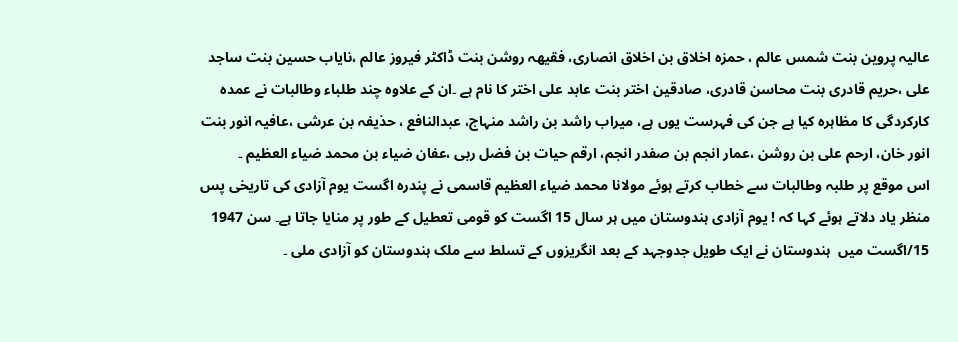عالیہ پروین بنت شمس عالم ، حمزہ اخلاق بن اخلاق انصاری، فقیھہ روشن بنت ڈاکٹر فیروز عالم ،نایاب حسین بنت ساجد علی ،حریم قادری بنت محاسن قادری، صادقین اختر بنت عابد علی اختر کا نام ہے ۔ان کے علاوہ چند طلباء وطالبات نے عمدہ کارکردگی کا مظاہرہ کیا ہے جن کی فہرست یوں ہے، میراب راشد بن راشد منہاج، عبدالنافع ، حذیفہ بن عرشی ،عافیہ انور بنت انور خان، ارحم علی بن روشن ،عمار انجم بن صفدر انجم، ارقم حیات بن فضل ربی ،عفان ضیاء بن محمد ضیاء العظیم ۔
اس موقع پر طلبہ وطالبات سے خطاب کرتے ہوئے مولانا محمد ضیاء العظیم قاسمی نے پندرہ اگست یوم آزادی کی تاریخی پس منظر یاد دلاتے ہوئے کہا کہ ! یوم آزادی ہندوستان میں ہر سال 15 اگست کو قومی تعطیل کے طور پر منایا جاتا ہے۔ سن 1947 15/اگست میں  ہندوستان نے ایک طویل جدوجہد کے بعد انگریزوں کے تسلط سے ملک ہندوستان کو آزادی ملی ۔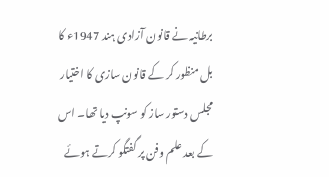برطانیہ نے قانون آزادی ہند 1947ء کا بل منظور کر کے قانون سازی کا اختیار مجلس دستور ساز کو سونپ دیا تھا۔ اس کے بعد علم وفن پر گفتگو کرتے ہوئے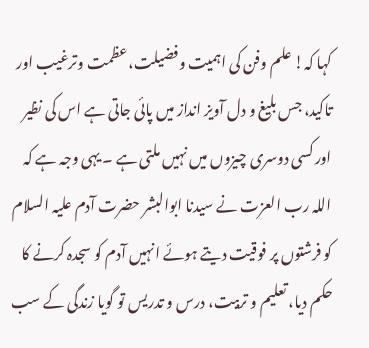کہا کہ! علم وفن کی اہمیت وفضیلت، عظمت وترغیب اور تاکید، جس بلیغ و دل آویز انداز میں پائی جاتی ہے اس کی نظیر اور کسی دوسری چیزوں میں نہیں ملتی ہے ۔ یہی وجہ ہے کہ اللہ رب العزت نے سیدنا ابوالبشر حضرت آدم علیہ السلام کو فرشتوں پر فوقیت دیتے ہوئے انہیں آدم کو سجدہ کرنے کا حکم دیا، تعلیم و تربیت، درس و تدریس تو گویا زندگی کے سب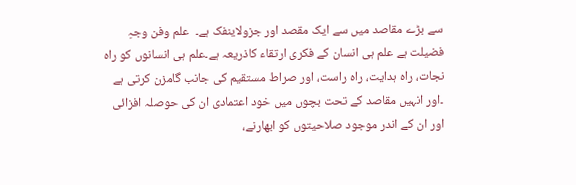سے بڑے مقاصد میں سے ایک مقصد اور جزولاینفک ہے۔  علم وفن وجہِ فضیلت ہے علم ہی انسان کے فکری ارتقاء کاذریعہ ہے۔علم ہی انسانوں کو راہ نجات، راہ ہدایت، راہ راست، اور صراط مستقیم کی جانب گامزن کرتی ہے ۔اور انہیں مقاصد کے تحت بچوں میں خود اعتمادی ان کی حوصلہ افزائی اور ان کے اندر موجود صلاحیتوں کو ابھارنے،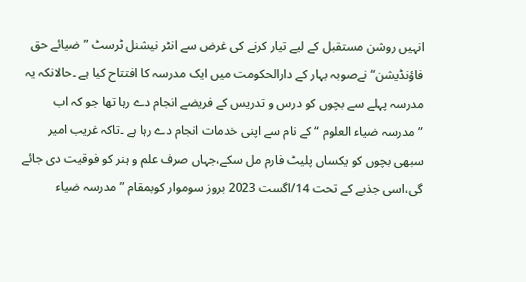انہیں روشن مستقبل کے لیے تیار کرنے کی غرض سے انٹر نیشنل ٹرسٹ ”ضیائے حق فاؤنڈیشن“نےصوبہ بہار کے دارالحکومت میں ایک مدرسہ کا افتتاح کیا ہے ۔حالانکہ یہ مدرسہ پہلے سے بچوں کو درس و تدریس کے فریضے انجام دے رہا تھا جو کہ اب ”مدرسہ ضیاء العلوم “ کے نام سے اپنی خدمات انجام دے رہا ہے ۔تاکہ غریب امیر سبھی بچوں کو یکساں پلیٹ فارم مل سکے،جہاں صرف علم و ہنر کو فوقیت دی جائے گی،اسی جذبے کے تحت 14/اگست 2023 بروز سوموار کوبمقام ”مدرسہ ضیاء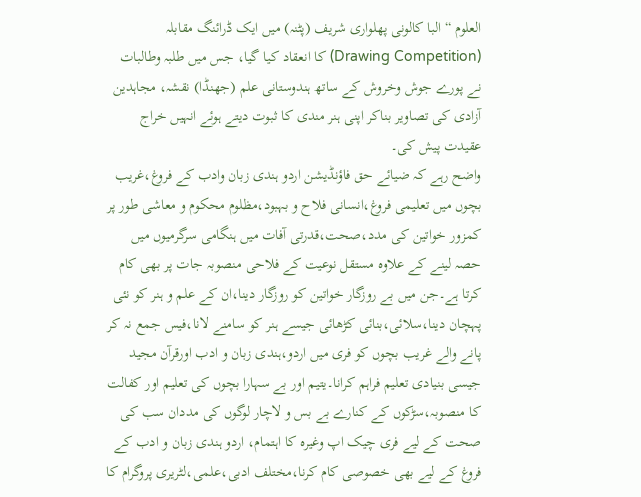العلوم “ البا کالونی پھلواری شریف (پٹنہ) میں ایک ڈرائنگ مقابلہ (Drawing Competition) کا انعقاد کیا گیا، جس میں طلبہ وطالبات نے پورے جوش وخروش کے ساتھ ہندوستانی علم (جھنڈا) نقشہ، مجاہدین آزادی کی تصاویر بناکر اپنی ہنر مندی کا ثبوت دیتے ہوئے انہیں خراج عقیدت پیش کی۔
واضح رہے کہ ضیائے حق فاؤنڈیشن اردو ہندی زبان وادب کے فروغ،غریب بچوں میں تعلیمی فروغ،انسانی فلاح و بہبود،مظلوم محکوم و معاشی طور پر کمزور خواتین کی مدد،صحت،قدرتی آفات میں ہنگامی سرگرمیوں میں حصہ لینے کے علاوہ مستقل نوعیت کے فلاحی منصوبہ جات پر بھی کام کرتا ہے۔جن میں بے روزگار خواتین کو روزگار دینا،ان کے علم و ہنر کو نئی پہچان دینا،سلائی،بنائی کڑھائی جیسے ہنر کو سامنے لانا،فیس جمع نہ کر پانے والے غریب بچوں کو فری میں اردو،ہندی زبان و ادب اورقرآن مجید جیسی بنیادی تعلیم فراہم کرانا۔یتیم اور بے سہارا بچوں کی تعلیم اور کفالت کا منصوبہ،سڑکوں کے کنارے بے بس و لاچار لوگوں کی مددان سب کی صحت کے لیے فری چیک اپ وغیرہ کا اہتمام، اردو ہندی زبان و ادب کے فروغ کے لیے بھی خصوصی کام کرنا،مختلف ادبی،علمی،لٹریری پروگرام کا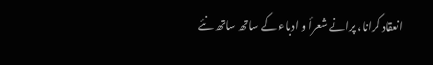انعقاد کرانا، پرانے شعرأ و ادباء کے ساتھ ساتھ نئے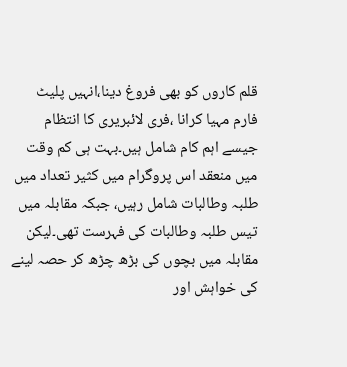قلم کاروں کو بھی فروغ دینا،انہیں پلیٹ فارم مہیا کرانا ،فری لائبریری کا انتظام جیسے اہم کام شامل ہیں۔بہت ہی کم وقت میں منعقد اس پروگرام میں کثیر تعداد میں طلبہ وطالبات شامل رہیں، جبکہ مقابلہ میں تیس طلبہ وطالبات کی فہرست تھی۔لیکن مقابلہ میں بچوں کی بڑھ چڑھ کر حصہ لینے کی خواہش اور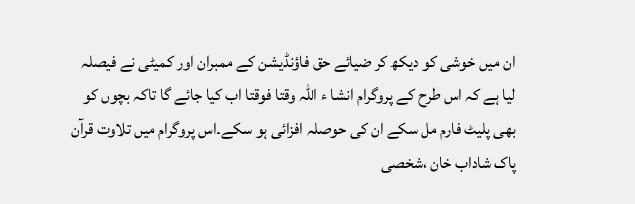ان میں خوشی کو دیکھ کر ضیائے حق فاؤنڈیشن کے ممبران اور کمیٹی نے فیصلہ لیا ہے کہ اس طرح کے پروگرام انشا ء اللہ وقتا فوقتا اب کیا جائے گا تاکہ بچوں کو بھی پلیٹ فارم مل سکے ان کی حوصلہ افزائی ہو سکے۔اس پروگرام میں تلاوت قرآن پاک شاداب خان ،شخصی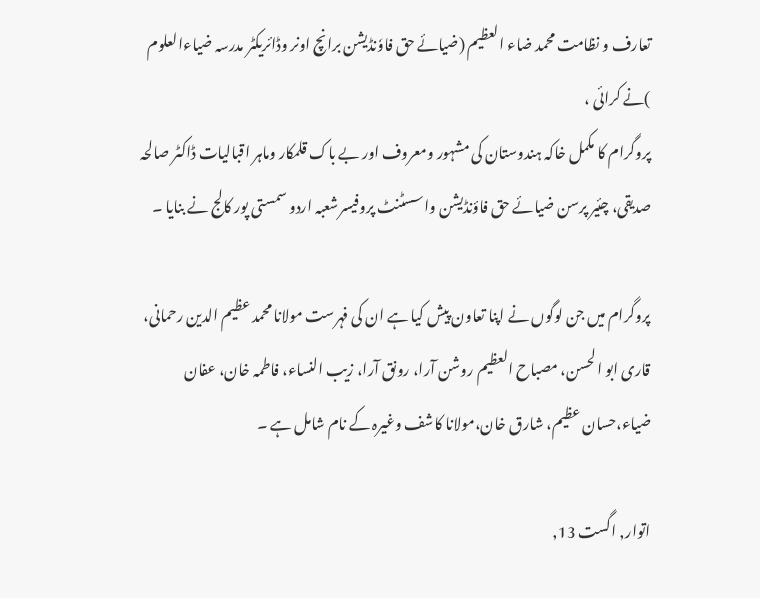تعارف و نظامت محمد ضاء العظیم (ضیائے حق فاوٗنڈیشن برانچ اونر وڈائریکٹر مدرسہ ضیاءالعلوم )نے کرائی ،
پروگرام کا مکمل خاکہ ہندوستان کی مشہور ومعروف اور بے باک قلمکار وماہر اقبالیات ڈاکٹر صالحہ صدیقی، چئیر پرسن ضیائے حق فاؤنڈیشن واسسٹنٹ پروفیسرشعبہ اردو سمستی پور کالج نے بنایا ۔

پروگرام میں جن لوگوں نے اپنا تعاون پیش کیا ہے ان کی فہرست مولانا محمد عظیم الدین رحمانی، قاری ابو الحسن، مصباح العظیم روشن آرا، رونق آرا، زیب النساء، فاطمہ خان، عفان ضیاء،حسان عظیم، شارق خان،مولانا کاشف وغیرہ کے نام شامل ہے ۔

اتوار, اگست 13,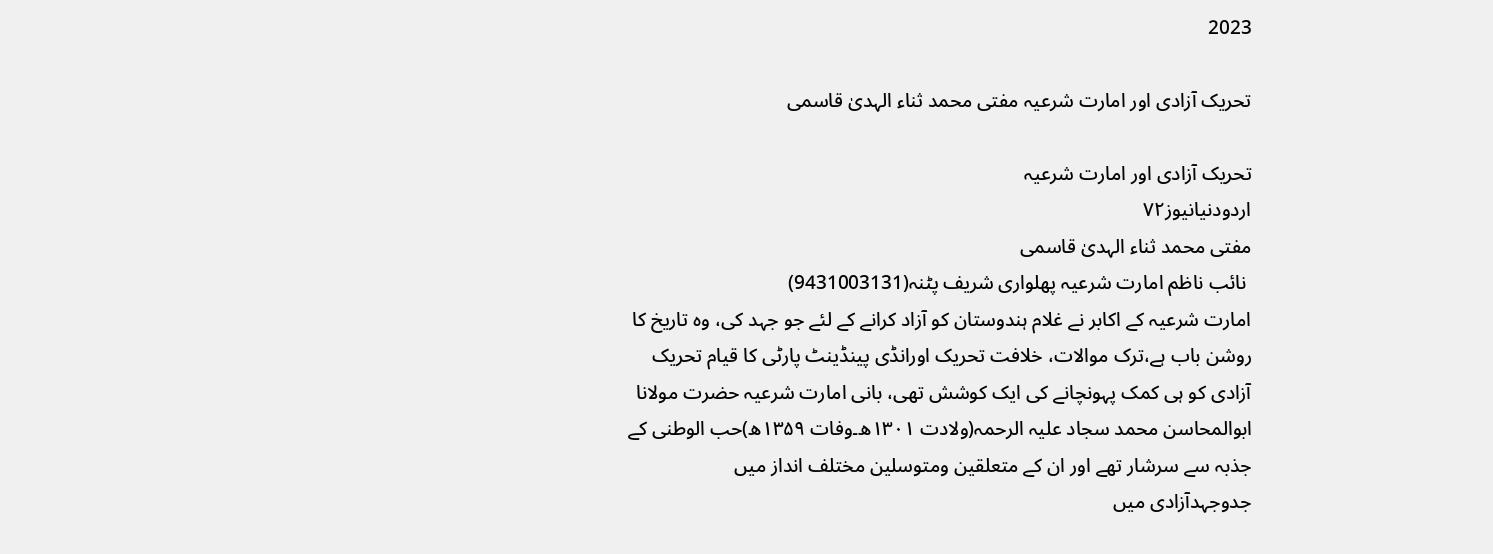2023

تحریک آزادی اور امارت شرعیہ مفتی محمد ثناء الہدیٰ قاسمی

تحریک آزادی اور امارت شرعیہ
اردودنیانیوز۷۲
مفتی محمد ثناء الہدیٰ قاسمی
 نائب ناظم امارت شرعیہ پھلواری شریف پٹنہ(9431003131)
امارت شرعیہ کے اکابر نے غلام ہندوستان کو آزاد کرانے کے لئے جو جہد کی، وہ تاریخ کا روشن باب ہے،ترک موالات، خلافت تحریک اورانڈی پینڈینٹ پارٹی کا قیام تحریک آزادی کو ہی کمک پہونچانے کی ایک کوشش تھی، بانی امارت شرعیہ حضرت مولانا ابوالمحاسن محمد سجاد علیہ الرحمہ(ولادت ۱۳۰۱ھ۔وفات ۱۳۵۹ھ)حب الوطنی کے جذبہ سے سرشار تھے اور ان کے متعلقین ومتوسلین مختلف انداز میں جدوجہدآزادی میں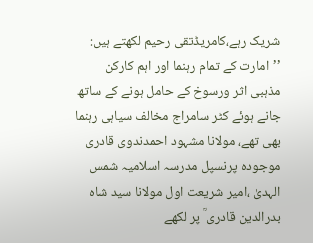شریک رہے،کامریڈتقی رحیم لکھتے ہیں: ’’امارت کے تمام رہنما اور اہم کارکن مذہبی اثر ورسوخ کے حامل ہونے کے ساتھ جانے ہوئے کٹر سامراج مخالف سیاہی رہنما بھی تھے، مولانا مشہود احمدندوی قادری موجودہ پرنسپل مدرسہ اسلامیہ شمس الہدیٰ ،امیر شریعت اول مولانا سید شاہ بدرالدین قادری ؒ پر لکھے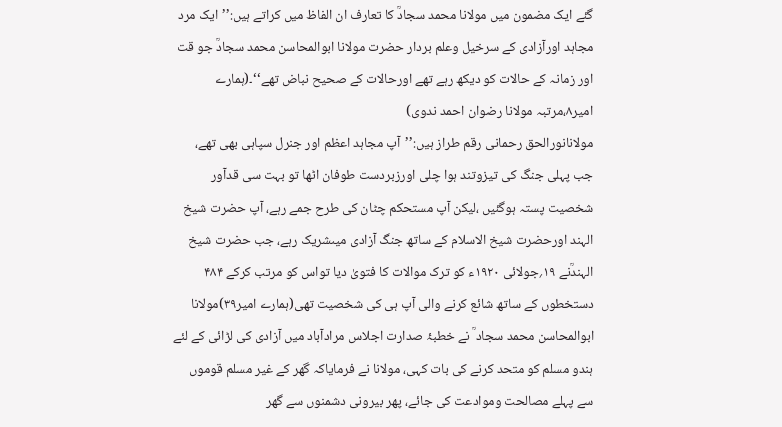گئے ایک مضمون میں مولانا محمد سجادؒ کا تعارف ان الفاظ میں کراتے ہیں:’’ایک مرد مجاہد اورآزادی کے سرخیل وعلم بردار حضرت مولانا ابوالمحاسن محمد سجادؒ جو قت اور زمانہ کے حالات کو دیکھ رہے تھے اورحالات کے صحیح نباض تھے‘‘۔(ہمارے امیر۸،مرتبہ مولانا رضوان احمد ندوی)
مولانانورالحق رحمانی رقم طراز ہیں:’’آپ مجاہد اعظم اور جنرل سپاہی بھی تھے، جب پہلی جنگ کی تیزوتند ہوا چلی اورزبردست طوفان اٹھا تو بہت سی قدآور شخصیت پستہ ہوگئیں ،لیکن آپ مستحکم چٹان کی طرح جمے رہے، آپ حضرت شیخ الہند اورحضرت شیخ الاسلام کے ساتھ جنگ آزادی میںشریک رہے، جب حضرت شیخ الہندؒنے ۱۹؍جولائی ۱۹۲۰ء کو ترک موالات کا فتویٰ دیا تواس کو مرتب کرکے ۴۸۴ دستخطوں کے ساتھ شائع کرنے والی آپ ہی کی شخصیت تھی(ہمارے امیر۳۹)مولانا ابوالمحاسن محمد سجاد ؒ نے خطبۂ صدارت اجلاس مرادآباد میں آزادی کی لڑائی کے لئے ہندو مسلم کو متحد کرنے کی بات کہی، مولانا نے فرمایاکہ گھر کے غیر مسلم قوموں سے پہلے مصالحت وموادعت کی جائے، پھر بیرونی دشمنوں سے گھر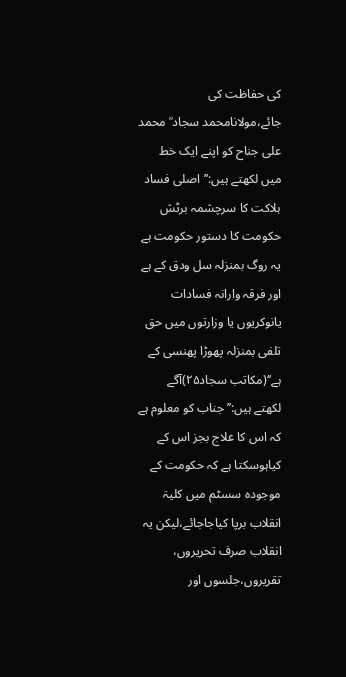کی حفاظت کی جائے،مولانامحمد سجاد ؒ محمد علی جناح کو اپنے ایک خط میں لکھتے ہیں:’’اصلی فساد ہلاکت کا سرچشمہ برٹش حکومت کا دستور حکومت ہے یہ روگ بمنزلہ سل ودق کے ہے اور فرقہ وارانہ فسادات یانوکریوں یا وزارتوں میں حق تلفی بمنزلہ پھوڑا پھنسی کے ہے‘‘(مکاتب سجاد۲۵)آگے لکھتے ہیں:’’جناب کو معلوم ہے کہ اس کا علاج بجز اس کے کیاہوسکتا ہے کہ حکومت کے موجودہ سسٹم میں کلیۃ انقلاب برپا کیاجاجائے،لیکن یہ انقلاب صرف تحریروں، تقریروں،جلسوں اور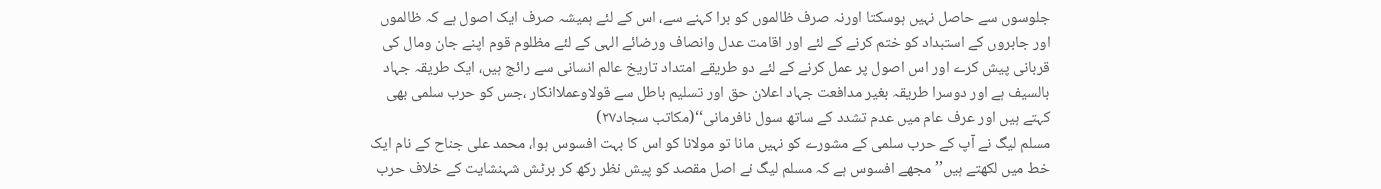جلوسوں سے حاصل نہیں ہوسکتا اورنہ صرف ظالموں کو برا کہنے سے، اس کے لئے ہمیشہ صرف ایک اصول ہے کہ ظالموں اور جابروں کے استبداد کو ختم کرنے کے لئے اور اقامت عدل وانصاف ورضائے الہی کے لئے مظلوم قوم اپنے جان ومال کی قربانی پیش کرے اور اس اصول پر عمل کرنے کے لئے دو طریقے امتداد تاریخ عالم انسانی سے رائج ہیں، ایک طریقہ جہاد بالسیف ہے اور دوسرا طریقہ بغیر مدافعت جہاد اعلان حق اور تسلیم باطل سے قولاوعملاانکار ،جس کو حرب سلمی بھی کہتے ہیں اور عرف عام میں عدم تشدد کے ساتھ سول نافرمانی‘‘(مکاتب سجاد۲۷)
مسلم لیگ نے آپ کے حرب سلمی کے مشورے کو نہیں مانا تو مولانا کو اس کا بہت افسوس ہوا، محمد علی جناح کے نام ایک خط میں لکھتے ہیں’’مجھے افسوس ہے کہ مسلم لیگ نے اصل مقصد کو پیش نظر رکھ کر برٹش شہنشایت کے خلاف حرب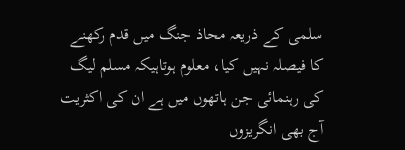سلمی کے ذریعہ محاذ جنگ میں قدم رکھنے کا فیصلہ نہیں کیا، معلوم ہوتاہیکہ مسلم لیگ کی رہنمائی جن ہاتھوں میں ہے ان کی اکثریت آج بھی انگریزوں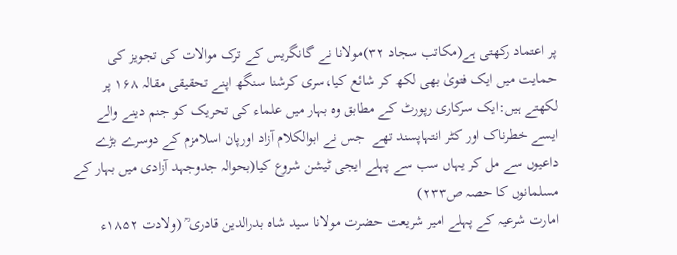پر اعتماد رکھتی ہے(مکاتب سجاد ۳۲)مولانا نے گانگریس کے ترک موالات کی تجویز کی حمایت میں ایک فتویٰ بھی لکھ کر شائع کیا،سری کرشنا سنگھ اپنے تحقیقی مقالہ ۱۶۸ پر لکھتے ہیں:ایک سرکاری رپورٹ کے مطابق وہ بہار میں علماء کی تحریک کو جنم دینے والے ایسے خطرناک اور کٹر انتہاپسند تھے  جس نے ابوالکلام آزاد اورپان اسلامزم کے دوسرے بڑے داعیوں سے مل کر یہاں سب سے پہلے ایجی ٹیشن شروع کیا(بحوالہ جدوجہد آزادی میں بہار کے مسلمانوں کا حصہ ص۲۳۳)
امارت شرعیہ کے پہلے امیر شریعت حضرت مولانا سید شاہ بدرالدین قادری ؒ (ولادت ۱۸۵۲ء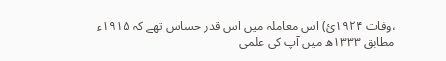،وفات ۱۹۲۴ئ) اس معاملہ میں اس قدر حساس تھے کہ ۱۹۱۵ء مطابق ۱۳۳۳ھ میں آپ کی علمی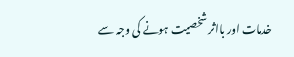خدمات اور بااثر شخصیت ہونے کی وجہ سے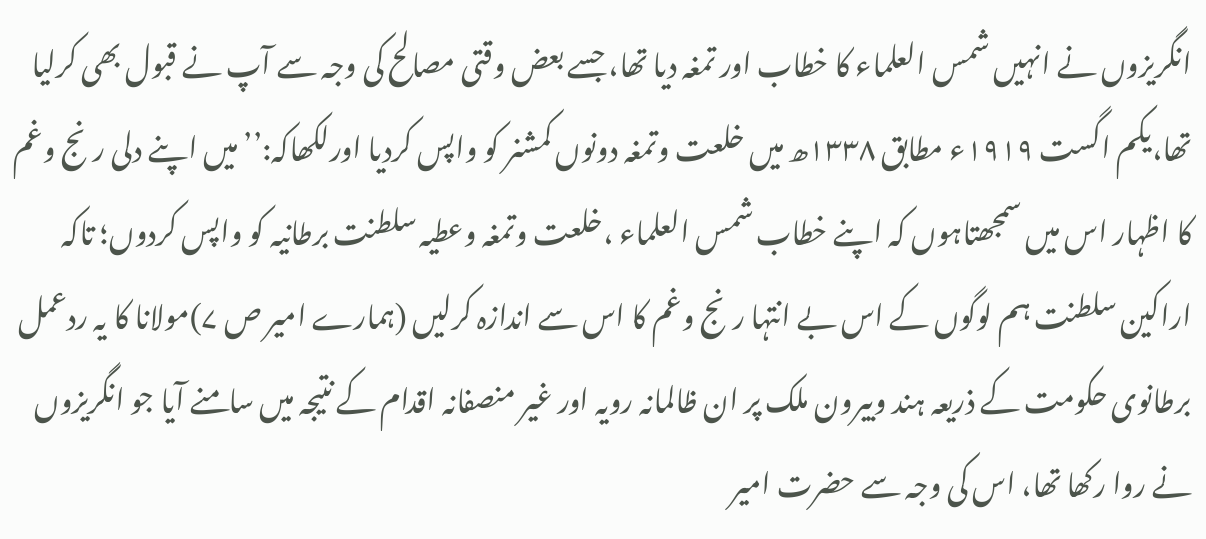انگریزوں نے انہیں شمس العلماء کا خطاب اور تمغہ دیا تھا، جسے بعض وقتی مصالح کی وجہ سے آپ نے قبول بھی کرلیا تھا،یکم اگست ۱۹۱۹ء مطابق ۱۳۳۸ھ میں خلعت وتمغہ دونوں کمشنر کو واپس کردیا اورلکھاکہ:’’میں اپنے دلی رنج وغم کا اظہار اس میں سمجھتاہوں کہ اپنے خطاب شمس العلماء ،خلعت وتمغہ وعطیہ سلطنت برطانیہ کو واپس کردوں؛ تاکہ اراکین سلطنت ہم لوگوں کے اس بے انتہا رنج وغم کا اس سے اندازہ کرلیں (ہمارے امیر ص ۷)مولانا کا یہ ردعمل برطانوی حکومت کے ذریعہ ہند وبیرون ملک پر ان ظالمانہ رویہ اور غیر منصفانہ اقدام کے نتیجہ میں سامنے آیا جو انگریزوں نے روا رکھا تھا، اس کی وجہ سے حضرت امیر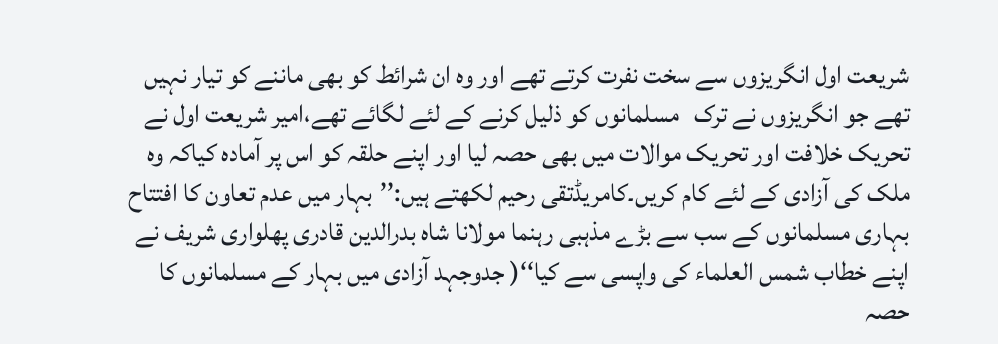شریعت اول انگریزوں سے سخت نفرت کرتے تھے اور وہ ان شرائط کو بھی ماننے کو تیار نہیں تھے جو انگریزوں نے ترک   مسلمانوں کو ذلیل کرنے کے لئے لگائے تھے،امیر شریعت اول نے تحریک خلافت اور تحریک موالات میں بھی حصہ لیا اور اپنے حلقہ کو اس پر آمادہ کیاکہ وہ ملک کی آزادی کے لئے کام کریں۔کامریڈتقی رحیم لکھتے ہیں:’’بہار میں عدم تعاون کا افتتاح بہاری مسلمانوں کے سب سے بڑے مذہبی رہنما مولانا شاہ بدرالدین قادری پھلواری شریف نے اپنے خطاب شمس العلماء کی واپسی سے کیا‘‘( جدوجہد آزادی میں بہار کے مسلمانوں کا حصہ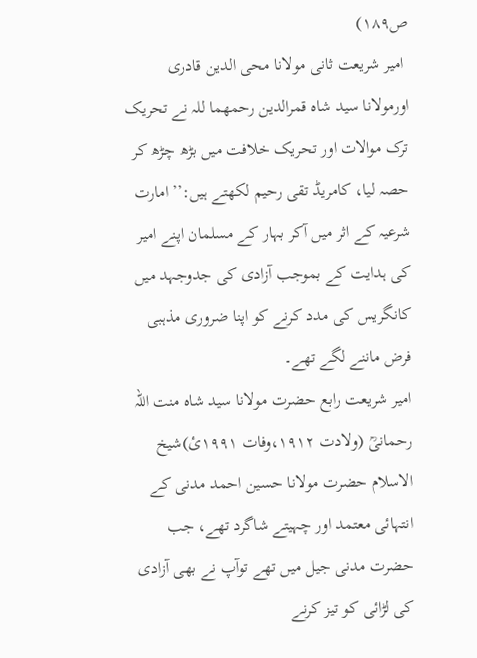ص۱۸۹)
 امیر شریعت ثانی مولانا محی الدین قادری اورمولانا سید شاہ قمرالدین رحمھما للہ نے تحریک ترک موالات اور تحریک خلافت میں بڑھ چڑھ کر حصہ لیا، کامریڈ تقی رحیم لکھتے ہیں:’’امارت شرعیہ کے اثر میں آکر بہار کے مسلمان اپنے امیر کی ہدایت کے بموجب آزادی کی جدوجہد میں کانگریس کی مدد کرنے کو اپنا ضروری مذہبی فرض ماننے لگے تھے۔
امیر شریعت رابع حضرت مولانا سید شاہ منت اللہ رحمانیؒ (ولادت ۱۹۱۲،وفات ۱۹۹۱ئ)شیخ الاسلام حضرت مولانا حسین احمد مدنی کے انتہائی معتمد اور چہیتے شاگرد تھے، جب حضرت مدنی جیل میں تھے توآپ نے بھی آزادی کی لڑائی کو تیز کرنے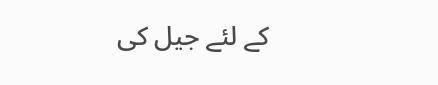کے لئے جیل کی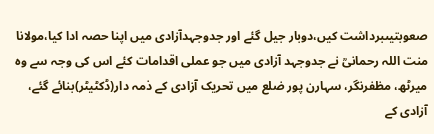صعوبتیںبرداشت کیں،دوبار جیل گئے اور جدوجہدآزادی میں اپنا حصہ ادا کیا،مولانا منت اللہ رحمانیؒ نے جدوجہد آزادی میں جو عملی اقدامات کئے اس کی وجہ سے وہ میرٹھ، مظفرنگر، سہارن پور ضلع میں تحریک آزادی کے ذمہ دار(ڈکٹیٹر)بنائے گئے، آزادی کے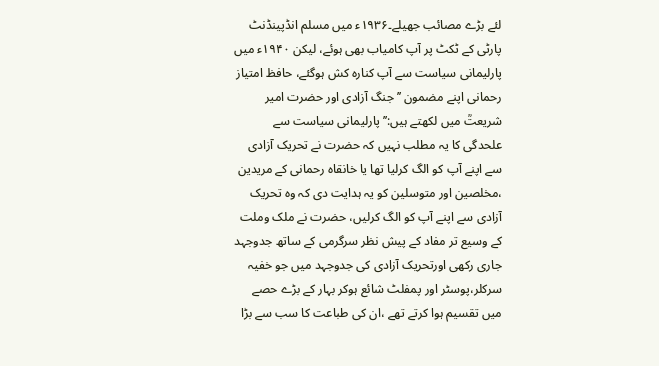لئے بڑے مصائب جھیلے۔۱۹۳۶ء میں مسلم انڈپینڈنٹ پارٹی کے ٹکٹ پر آپ کامیاب بھی ہوئے، لیکن ۱۹۴۰ء میں پارلیمانی سیاست سے آپ کنارہ کش ہوگئے، حافظ امتیاز رحمانی اپنے مضمون ’’جنگ آزادی اور حضرت امیر شریعتؒ میں لکھتے ہیں:’’پارلیمانی سیاست سے علحدگی کا یہ مطلب نہیں کہ حضرت نے تحریک آزادی سے اپنے آپ کو الگ کرلیا تھا یا خانقاہ رحمانی کے مریدین ،مخلصین اور متوسلین کو یہ ہدایت دی کہ وہ تحریک آزادی سے اپنے آپ کو الگ کرلیں، حضرت نے ملک وملت کے وسیع تر مفاد کے پیش نظر سرگرمی کے ساتھ جدوجہد جاری رکھی اورتحریک آزادی کی جدوجہد میں جو خفیہ سرکلر،پوسٹر اور پمفلٹ شائع ہوکر بہار کے بڑے حصے میں تقسیم ہوا کرتے تھے ،ان کی طباعت کا سب سے بڑا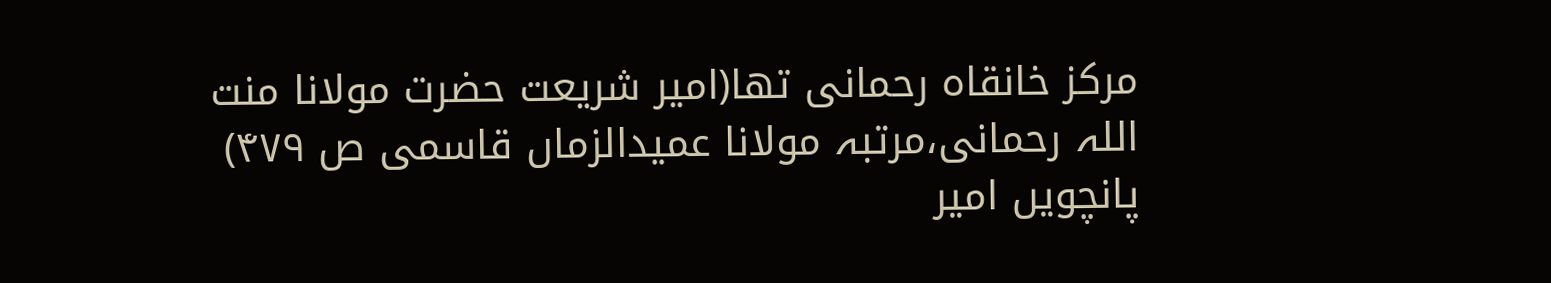مرکز خانقاہ رحمانی تھا(امیر شریعت حضرت مولانا منت اللہ رحمانی،مرتبہ مولانا عمیدالزماں قاسمی ص ۴۷۹)
پانچویں امیر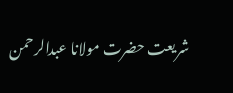شریعت حضرت مولانا عبدالرحمن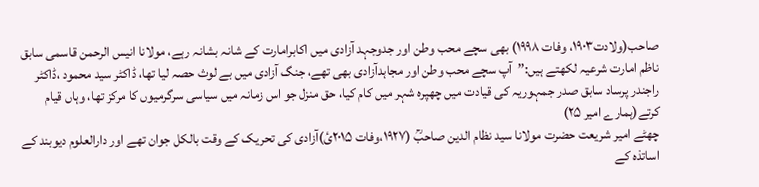صاحب(ولادت۱۹۰۳، وفات ۱۹۹۸) بھی سچے محب وطن اور جدوجہد آزادی میں اکابرامارت کے شانہ بشانہ رہے، مولانا انیس الرحمن قاسمی سابق ناظم امارت شرعیہ لکھتے ہیں:’’آپ سچے محب وطن اور مجاہدآزادی بھی تھے، جنگ آزادی میں بے لوث حصہ لیا تھا، ڈاکٹر سید محمود ،ڈاکٹر راجندر پرساد سابق صدر جمہوریہ کی قیادت میں چھپرہ شہر میں کام کیا، حق منزل جو اس زمانہ میں سیاسی سرگرمیوں کا مرکز تھا، وہاں قیام کرتے(ہمارے امیر ۲۵)
چھٹے امیر شریعت حضرت مولانا سید نظام الدین صاحبؒ (۱۹۲۷،وفات ۲۰۱۵ئ)آزادی کی تحریک کے وقت بالکل جوان تھے اور دارالعلوم دیوبند کے اساتذہ کے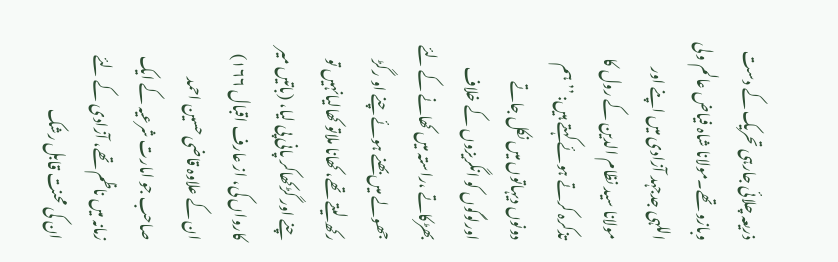ذریعہ چلائی جارہی تحریک کے دست وبازو تھے۔مولانا شاہ فیاض عالم ولی اللہی جدجہد آزادی میں اپنے اور مولانا سید نظام الدین کے رول کا تذکرہ کرتے ہوئے کہتے ہیں: ’’ہم دونوں دیہاتوں میں نکل جاتے اورلوگوں کو انگریزوں کے خلاف بھڑکاتے ،راستہ میں کھانے کے لئے جھولے میں بھنے ہوئے چنے او رگڑ رکھ لیتے تھے، کھانا ملاتو کھالیانہیں تو چنے اور گڑکھاکر پانی پی لیا، (باتیں میر کارواں کی، از عارف اقبال ۱۶۶)
ان کے علاوہ قاضی حسین احمد صاحب جو امارت شرعیہ کے ایک زمانہ میں ناظم تھے، آزادی کے لئے ان کی محنت قابل رشک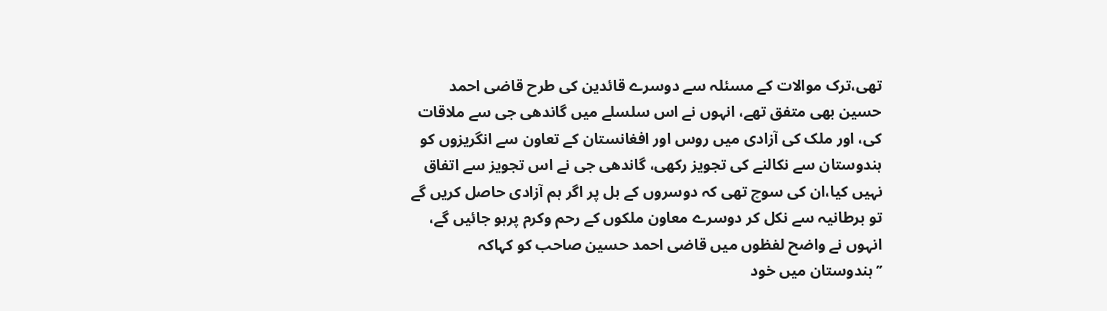تھی،ترک موالات کے مسئلہ سے دوسرے قائدین کی طرح قاضی احمد حسین بھی متفق تھے، انہوں نے اس سلسلے میں گاندھی جی سے ملاقات کی، اور ملک کی آزادی میں روس اور افغانستان کے تعاون سے انگریزوں کو ہندوستان سے نکالنے کی تجویز رکھی، گاندھی جی نے اس تجویز سے اتفاق نہیں کیا،ان کی سوچ تھی کہ دوسروں کے بل پر اگر ہم آزادی حاصل کریں گے تو برطانیہ سے نکل کر دوسرے معاون ملکوں کے رحم وکرم پرہو جائیں گے، انہوں نے واضح لفظوں میں قاضی احمد حسین صاحب کو کہاکہ ’’ہندوستان میں خود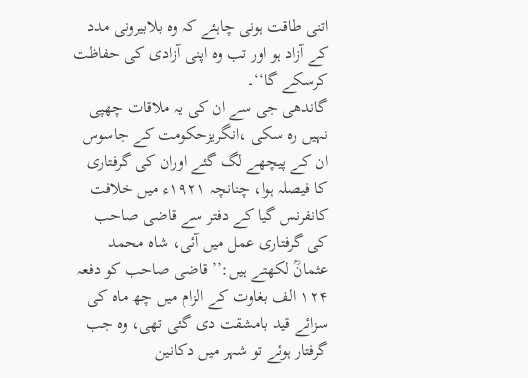اتنی طاقت ہونی چاہئے کہ وہ بلابیرونی مدد کے آزاد ہو اور تب وہ اپنی آزادی کی حفاظت کرسکے گا‘‘۔
گاندھی جی سے ان کی یہ ملاقات چھپی نہیں رہ سکی ،انگریزحکومت کے جاسوس ان کے پیچھے لگ گئے اوران کی گرفتاری کا فیصلہ ہوا، چنانچہ ۱۹۲۱ء میں خلافت کانفرنس گیا کے دفتر سے قاضی صاحب کی گرفتاری عمل میں آئی، شاہ محمد عثمانؒ لکھتے ہیں:’’قاضی صاحب کو دفعہ ۱۲۴ الف بغاوت کے الزام میں چھ ماہ کی سزائے قید بامشقت دی گئی تھی، وہ جب گرفتار ہوئے تو شہر میں دکانین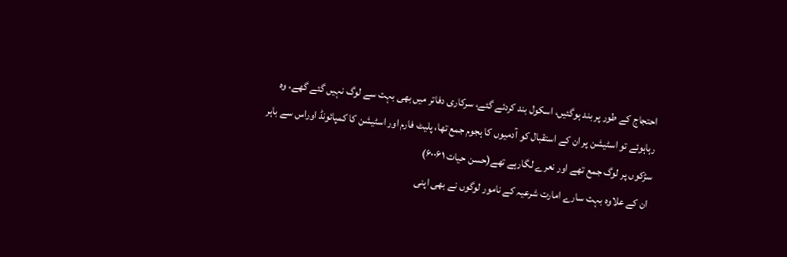احتجاج کے طور پر بند ہوگئیں، اسکول بند کردئے گئے، سرکاری دفاتر میں بھی بہت سے لوگ نہیں گئے گھے، وہ رہاہوئے تو اسٹیشن پر ان کے استقبال کو آدمیوں کا ہجوم جمع تھا، پلیٹ فارم اور اسٹیشن کا کمپائونڈ اوراس سے باہر سڑکوں پر لوگ جمع تھے اور نعرے لگارہے تھے(حسن حیات ۶۰۰۶۱)
 ان کے علاوہ بہت سارے امارت شرعیہ کے نامور لوگوں نے بھی اپنی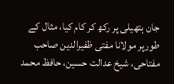جان ہتھیلی پر رکھ کر کام کیا، مثال کے طورپر مولانا مفتی ظفیرالدین صاحب مفتاحی، شیخ عدالت حسین، حافظ محمد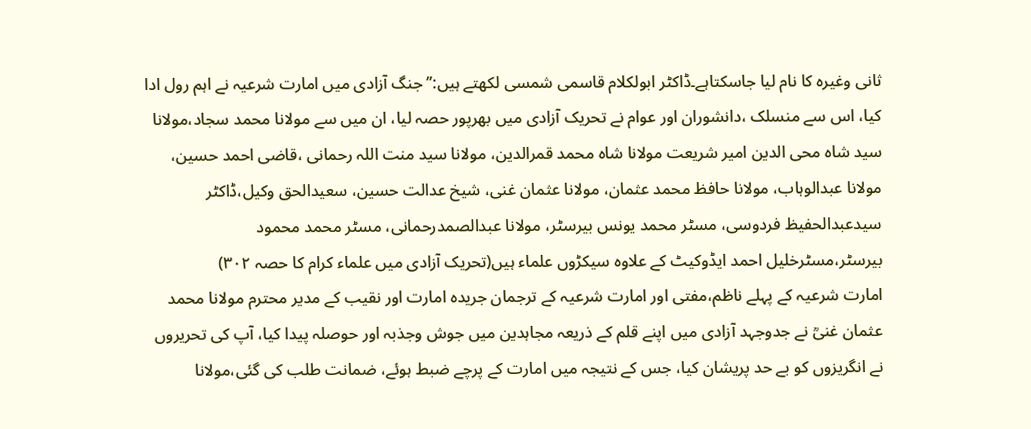ثانی وغیرہ کا نام لیا جاسکتاہے۔ڈاکٹر ابولکلام قاسمی شمسی لکھتے ہیں:’’جنگ آزادی میں امارت شرعیہ نے اہم رول ادا کیا، اس سے منسلک ،دانشوران اور عوام نے تحریک آزادی میں بھرپور حصہ لیا، ان میں سے مولانا محمد سجاد،مولانا سید شاہ محی الدین امیر شریعت مولانا شاہ محمد قمرالدین، مولانا سید منت اللہ رحمانی ،قاضی احمد حسین، مولانا عبدالوہاب، مولانا حافظ محمد عثمان، مولانا عثمان غنی، شیخ عدالت حسین، سعیدالحق وکیل،ڈاکٹر سیدعبدالحفیظ فردوسی، مسٹر محمد یونس بیرسٹر، مولانا عبدالصمدرحمانی، مسٹر محمد محمود بیرسٹر،مسٹرخلیل احمد ایڈوکیٹ کے علاوہ سیکڑوں علماء ہیں(تحریک آزادی میں علماء کرام کا حصہ ۳۰۲)
امارت شرعیہ کے پہلے ناظم،مفتی اور امارت شرعیہ کے ترجمان جریدہ امارت اور نقیب کے مدیر محترم مولانا محمد عثمان غنیؒ نے جدوجہد آزادی میں اپنے قلم کے ذریعہ مجاہدین میں جوش وجذبہ اور حوصلہ پیدا کیا، آپ کی تحریروں نے انگریزوں کو بے حد پریشان کیا، جس کے نتیجہ میں امارت کے پرچے ضبط ہوئے، ضمانت طلب کی گئی،مولانا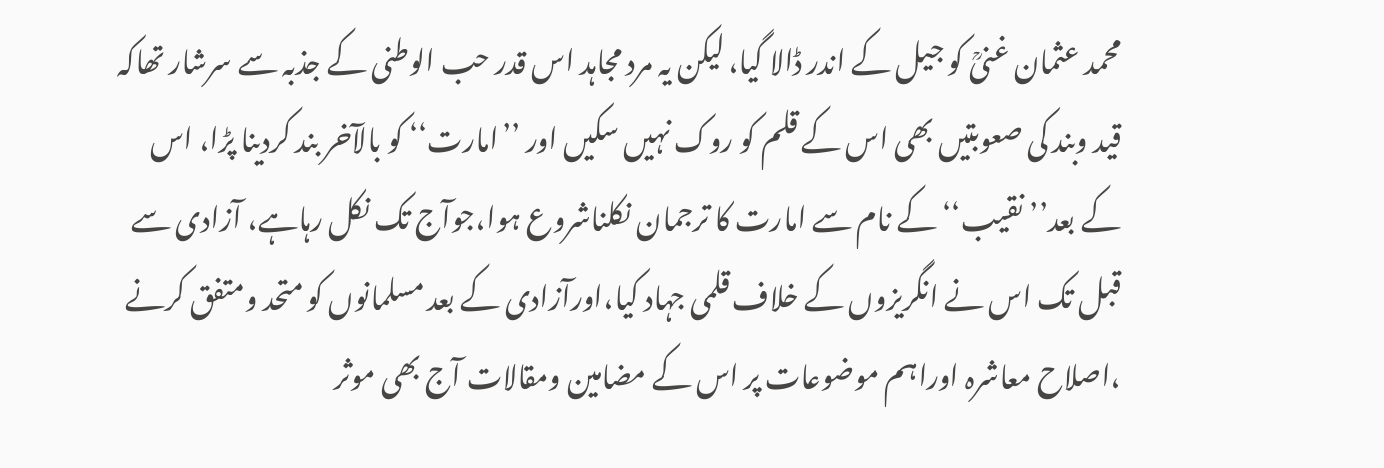محمد عثمان غنیؒ کو جیل کے اندر ڈالا گیا، لیکن یہ مرد مجاہد اس قدر حب الوطنی کے جذبہ سے سرشار تھاکہ قید وبند کی صعوبتیں بھی اس کے قلم کو روک نہیں سکیں اور ’’امارت‘‘ کو بالآخر بند کردینا پڑا، اس کے بعد’’ نقیب‘‘ کے نام سے امارت کا ترجمان نکلناشروع ہوا،جوآج تک نکل رہاہے، آزادی سے قبل تک اس نے انگریزوں کے خلاف قلمی جہاد کیا،اورآزادی کے بعد مسلمانوں کو متحد ومتفق کرنے ،اصلاح معاشرہ اوراہم موضوعات پر اس کے مضامین ومقالات آج بھی موثر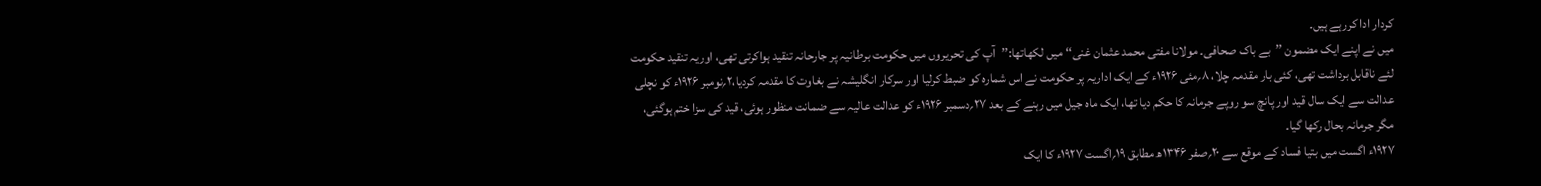کردار ادا کررہے ہیں۔
میں نے اپنے ایک مضمون ’’بے باک صحافی۔ مولانا مفتی محمد عثمان غنی‘‘ میں لکھاتھا:’’آپ کی تحریروں میں حکومت برطانیہ پر جارحانہ تنقید ہواکرتی تھی، اوریہ تنقید حکومت لئے ناقابل برداشت تھی، کئی بار مقدمہ چلا، ۸؍مئی ۱۹۲۶ء کے ایک اداریہ پر حکومت نے اس شمارہ کو ضبط کرلیا اور سرکار انگلیشہ نے بغاوت کا مقدمہ کردیا،۲؍نومبر ۱۹۲۶ء کو نچلی عدالت سے ایک سال قید اور پانچ سو روپے جرمانہ کا حکم دیا تھا، ایک ماہ جیل میں رہنے کے بعد ۲۷؍دسمبر ۱۹۲۶ء کو عدالت عالیہ سے ضمانت منظور ہوئی، قید کی سزا ختم ہوگئی، مگر جرمانہ بحال رکھا گیا۔
۱۹۲۷ء اگست میں بتیا فساد کے موقع سے ۲۰؍صفر ۱۳۴۶ھ مطابق ۱۹؍اگست ۱۹۲۷ء کا ایک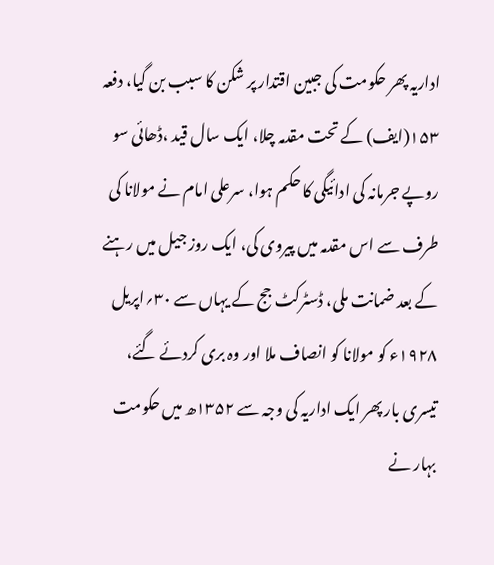اداریہ پھر حکومت کی جبین اقتدار پر شکن کا سبب بن گیا، دفعہ ۱۵۳(ایف) کے تحت مقدمہ چلا، ایک سال قید ،ڈھائی سو روپے جرمانہ کی ادائیگی کا حکم ہوا، سرعلی امام نے مولانا کی طرف سے اس مقدمہ میں پیروی کی، ایک روز جیل میں رہنے کے بعد ضمانت ملی، ڈسٹرکٹ جج کے یہاں سے ۳۰؍اپریل ۱۹۲۸ء کو مولانا کو انصاف ملا اور وہ بری کردئے گئے، تیسری بار پھر ایک اداریہ کی وجہ سے ۱۳۵۲ھ میں حکومت بہار نے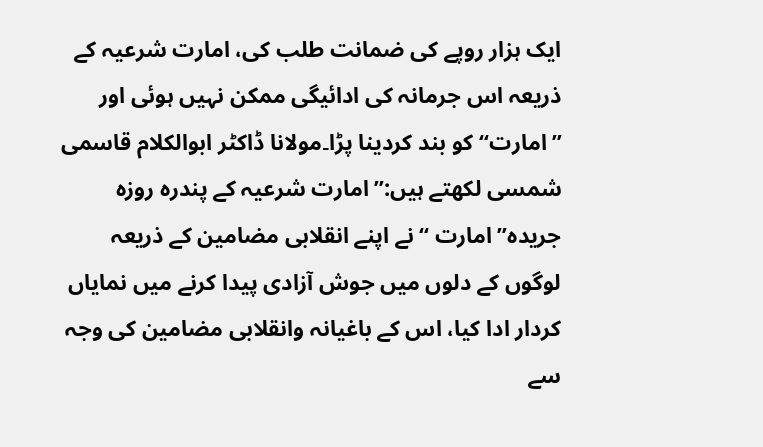ایک ہزار روپے کی ضمانت طلب کی، امارت شرعیہ کے ذریعہ اس جرمانہ کی ادائیگی ممکن نہیں ہوئی اور ’’امارت‘‘کو بند کردینا پڑا۔مولانا ڈاکٹر ابوالکلام قاسمی شمسی لکھتے ہیں:’’امارت شرعیہ کے پندرہ روزہ جریدہ’’امارت ‘‘نے اپنے انقلابی مضامین کے ذریعہ لوگوں کے دلوں میں جوش آزادی پیدا کرنے میں نمایاں کردار ادا کیا، اس کے باغیانہ وانقلابی مضامین کی وجہ سے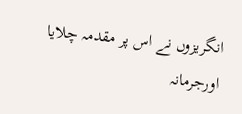انگریزوں نے اس پر مقدمہ چلایا اورجرمانہ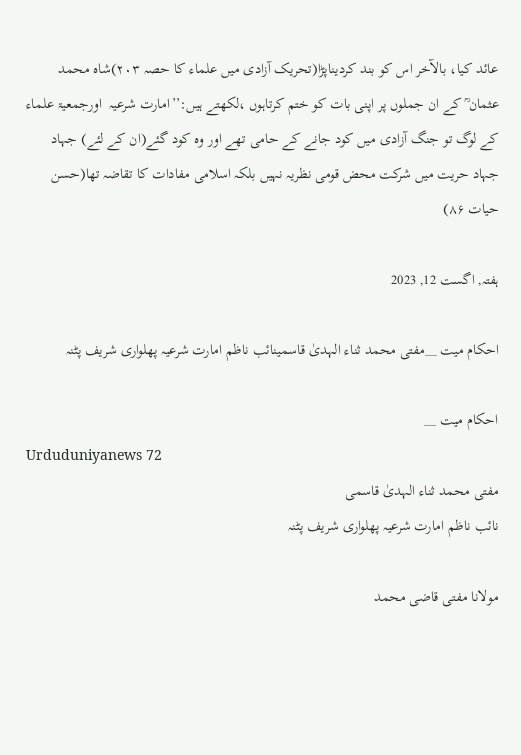عائد کیا، بالآخر اس کو بند کردیناپڑا(تحریک آزادی میں علماء کا حصہ ۲۰۳)شاہ محمد عثمان ؒ کے ان جملوں پر اپنی بات کو ختم کرتاہوں ،لکھتے ہیں:’’امارت شرعیہ  اورجمعیۃ علماء کے لوگ تو جنگ آزادی میں کود جانے کے حامی تھے اور وہ کود گئے(ان کے لئے) جہاد جہاد حریت میں شرکت محض قومی نظریہ نہیں بلکہ اسلامی مفادات کا تقاضہ تھا(حسن حیات ۸۶)

ہفتہ, اگست 12, 2023

احکام میت __مفتی محمد ثناء الہدیٰ قاسمینائب ناظم امارت شرعیہ پھلواری شریف پٹنہ

احکام میت __
Urduduniyanews 72
مفتی محمد ثناء الہدیٰ قاسمی
نائب ناظم امارت شرعیہ پھلواری شریف پٹنہ

مولانا مفتی قاضی محمد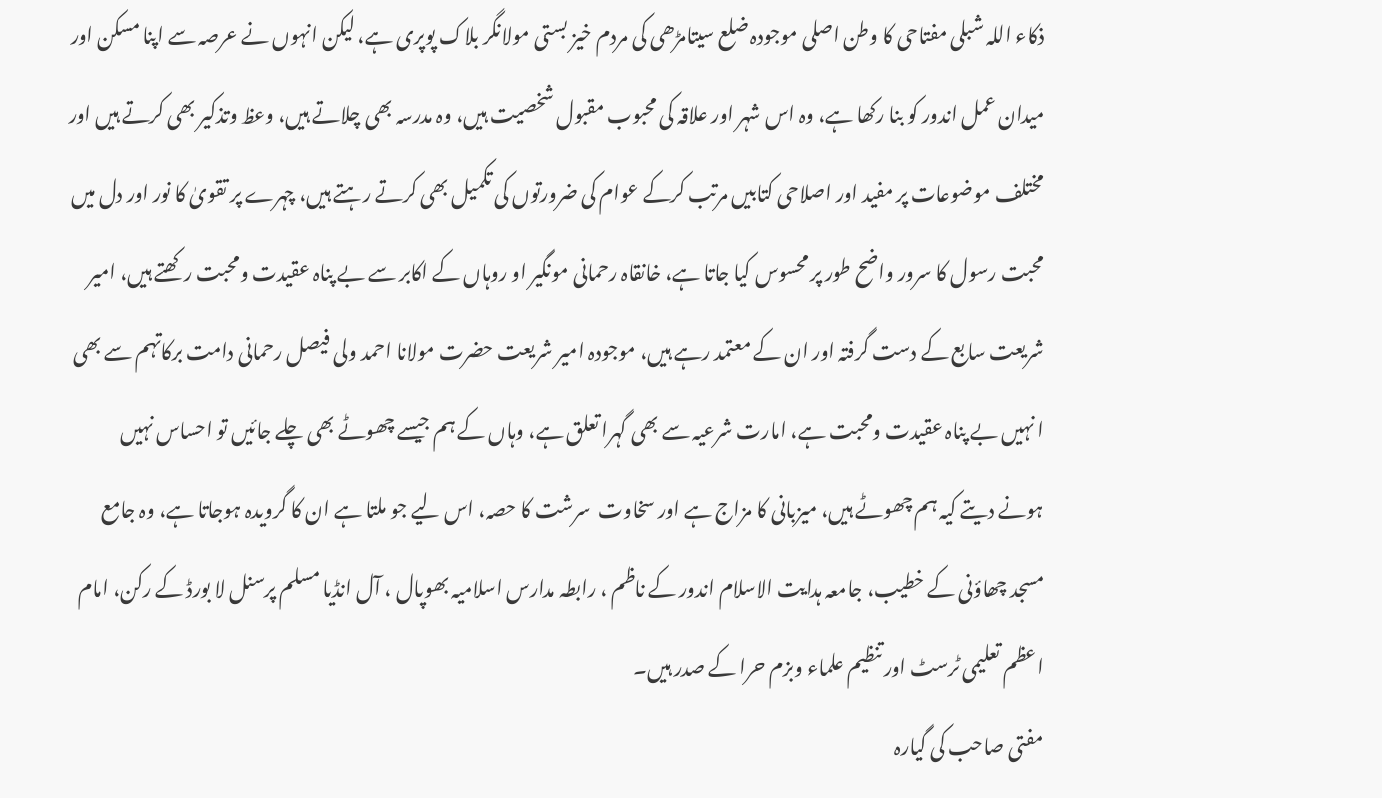ذکاء اللہ شبلی مفتاحی کا وطن اصلی موجودہ ضلع سیتامڑھی کی مردم خیز بستی مولانگر بلاک پوپری ہے، لیکن انہوں نے عرصہ سے اپنا مسکن اور میدان عمل اندور کو بنا رکھا ہے، وہ اس شہر اور علاقہ کی محبوب مقبول شخصیت ہیں، وہ مدرسہ بھی چلاتے ہیں، وعظ وتذکیر بھی کرتے ہیں اور مختلف موضوعات پر مفید اور اصلاحی کتابیں مرتب کرکے عوام کی ضرورتوں کی تکمیل بھی کرتے رہتے ہیں، چہرے پر تقویٰ کا نور اور دل میں محبت رسول کا سرور واضح طور پر محسوس کیا جاتا ہے، خانقاہ رحمانی مونگیر او روہاں کے اکابر سے بے پناہ عقیدت ومحبت رکھتے ہیں، امیر شریعت سابع کے دست گرفتہ اور ان کے معتمد رہے ہیں، موجودہ امیر شریعت حضرت مولانا احمد ولی فیصل رحمانی دامت برکاتہم سے بھی ا نہیں بے پناہ عقیدت ومحبت ہے، امارت شرعیہ سے بھی گہرا تعلق ہے، وہاں کے ہم جیسے چھوٹے بھی چلے جائیں تو احساس نہیں ہونے دیتے کیہ ہم چھوٹے ہیں، میزبانی کا مزاج ہے اور سخاوت  سرشت کا حصہ، اس لیے جو ملتا ہے ان کا گرویدہ ہوجاتا ہے، وہ جامع مسجد چھاؤنی کے خطیب، جامعہ ہدایت الاسلام اندور کے ناظم ، رابطہ مدارس اسلامیہ بھوپال ، آل انڈیا مسلم پرسنل لا بورڈ کے رکن، امام اعظم تعلیمی ٹرسٹ اور تنظیم علماء وبزم حرا کے صدر ہیں۔
مفتی صاحب کی گیارہ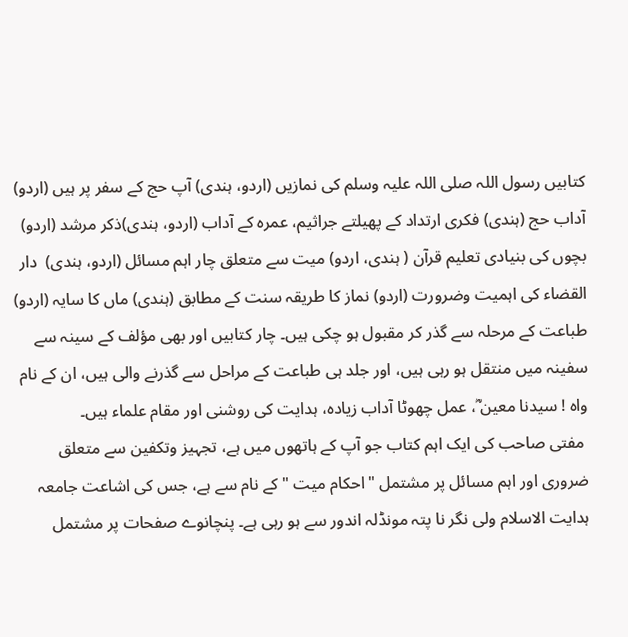کتابیں رسول اللہ صلی اللہ علیہ وسلم کی نمازیں (اردو، ہندی) آپ حج کے سفر پر ہیں (اردو) آداب حج (ہندی) فکری ارتداد کے پھیلتے جراثیم، عمرہ کے آداب (اردو، ہندی)ذکر مرشد (اردو)  بچوں کی بنیادی تعلیم قرآن ( ہندی، اردو) میت سے متعلق چار اہم مسائل (اردو، ہندی)  دار القضاء کی اہمیت وضرورت (اردو) نماز کا طریقہ سنت کے مطابق (ہندی) ماں کا سایہ (اردو) طباعت کے مرحلہ سے گذر کر مقبول ہو چکی ہیں۔ چار کتابیں اور بھی مؤلف کے سینہ سے سفینہ میں منتقل ہو رہی ہیں، اور جلد ہی طباعت کے مراحل سے گذرنے والی ہیں، ان کے نام  واہ ! سیدنا معین ؓ، عمل چھوٹا آداب زیادہ، ہدایت کی روشنی اور مقام علماء ہیں۔
 مفتی صاحب کی ایک اہم کتاب جو آپ کے ہاتھوں میں ہے، تجہیز وتکفین سے متعلق ضروری اور اہم مسائل پر مشتمل "احکام میت "کے نام سے ہے، جس کی اشاعت جامعہ ہدایت الاسلام ولی نگر نا پتہ مونڈلہ اندور سے ہو رہی ہے۔ پنچانوے صفحات پر مشتمل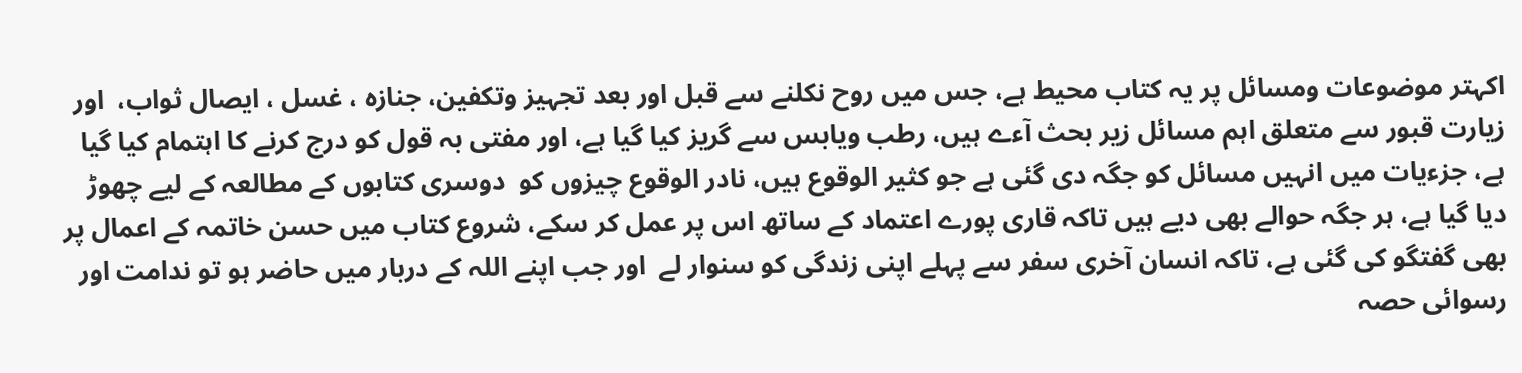اکہتر موضوعات ومسائل پر یہ کتاب محیط ہے، جس میں روح نکلنے سے قبل اور بعد تجہیز وتکفین، جنازہ ، غسل ، ایصال ثواب،  اور زیارت قبور سے متعلق اہم مسائل زیر بحث آءے ہیں، رطب ویابس سے گریز کیا گیا ہے، اور مفتی بہ قول کو درج کرنے کا اہتمام کیا گیا ہے، جزءیات میں انہیں مسائل کو جگہ دی گئی ہے جو کثیر الوقوع ہیں، نادر الوقوع چیزوں کو  دوسری کتابوں کے مطالعہ کے لیے چھوڑ دیا گیا ہے، ہر جگہ حوالے بھی دیے ہیں تاکہ قاری پورے اعتماد کے ساتھ اس پر عمل کر سکے، شروع کتاب میں حسن خاتمہ کے اعمال پر بھی گفتگو کی گئی ہے، تاکہ انسان آخری سفر سے پہلے اپنی زندگی کو سنوار لے  اور جب اپنے اللہ کے دربار میں حاضر ہو تو ندامت اور رسوائی حصہ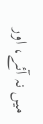میں نہ آئے، اور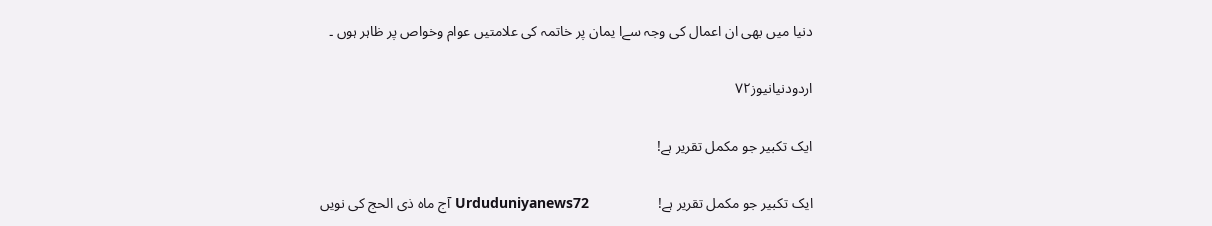دنیا میں بھی ان اعمال کی وجہ سےا یمان پر خاتمہ کی علامتیں عوام وخواص پر ظاہر ہوں ۔

اردودنیانیوز۷۲

ایک تکبیر جو مکمل تقریر ہے!

ایک تکبیر جو مکمل تقریر ہے!                   Urduduniyanews72 آج ماہ ذی الحج کی نویں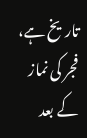تاریخ ہے، فجر کی نماز کے بعد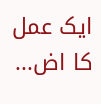ایک عمل کا اض...